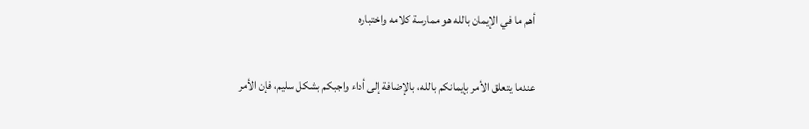أهم ما في الإيمان بالله هو ممارسة كلامه واختباره

عندما يتعلق الأمر بإيمانكم بالله، بالإضافة إلى أداء واجبكم بشكل سليم، فإن الأمر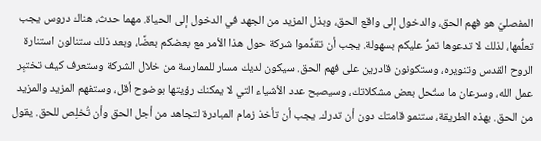المفصليّ هو فهم الحق، والدخول إلى واقع الحق، وبذل المزيد من الجهد في الدخول إلى الحياة. مهما حدث، هناك دروس يجب تعلُّمها، لذلك لا تدعوها تمرُّ عليكم بسهولة. يجب أن تقدِّموا شركة حول هذا الأمر مع بعضكم بعضًا، وبعد ذلك ستنالون استنارة الروح القدس وتنويره، وستكونون قادرين على فهم الحق. سيكون لديك مسار للممارسة من خلال الشركة وستعرف كيف تختبِر عمل الله، وسرعان ما ستُحل بعض مشكلاتك، وسيصبح عدد الأشياء التي لا يمكنك رؤيتها بوضوح أقل، وستفهم المزيد والمزيد من الحق. بهذه الطريقة، ستنمو قامتك دون أن تدرك. يجب أن تأخذ زمام المبادرة لتجاهد من أجل الحق وأن تُخلِص للحق. يقول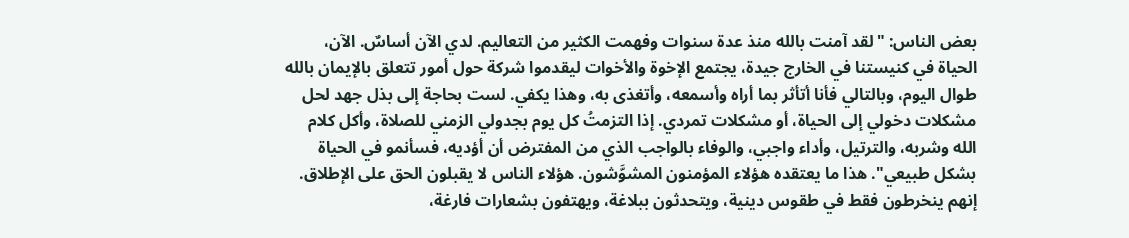بعض الناس: "لقد آمنت بالله منذ عدة سنوات وفهمت الكثير من التعاليم. لدي الآن أساسٌ. الآن، الحياة في كنيستنا في الخارج جيدة، يجتمع الإخوة والأخوات ليقدموا شركة حول أمور تتعلق بالإيمان بالله طوال اليوم، وبالتالي فأنا أتأثر بما أراه وأسمعه، وأتغذى به، وهذا يكفي. لست بحاجة إلى بذل جهد لحل مشكلات دخولي إلى الحياة، أو مشكلات تمردي. إذا التزمتُ كل يوم بجدولي الزمني للصلاة، وأكل كلام الله وشربه، والترتيل، وأداء واجبي، والوفاء بالواجب الذي من المفترض أن أؤديه، فسأنمو في الحياة بشكل طبيعي". هذا ما يعتقده هؤلاء المؤمنون المشوَّشون. هؤلاء الناس لا يقبلون الحق على الإطلاق. إنهم ينخرطون فقط في طقوس دينية، ويتحدثون ببلاغة، ويهتفون بشعارات فارغة،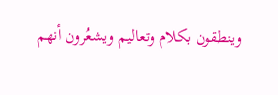وينطقون بكلام وتعاليم ويشعُرون أنهم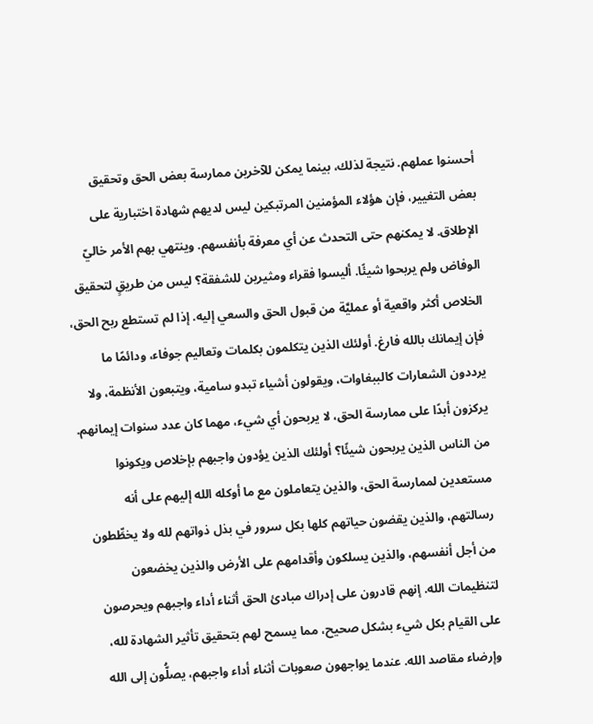أحسنوا عملهم. نتيجة لذلك، بينما يمكن للآخرين ممارسة بعض الحق وتحقيق بعض التغيير، فإن هؤلاء المؤمنين المرتبكين ليس لديهم شهادة اختبارية على الإطلاق. لا يمكنهم حتى التحدث عن أي معرفة بأنفسهم. وينتهي بهم الأمر خاليّ الوفاض ولم يربحوا شيئًا. أليسوا فقراء ومثيرين للشفقة؟ ليس من طريقٍ لتحقيق الخلاص أكثر واقعية أو عمليَّة من قبول الحق والسعي إليه. إذا لم تستطع ربح الحق، فإن إيمانك بالله فارغ. أولئك الذين يتكلمون بكلمات وتعاليم جوفاء، ودائمًا ما يرددون الشعارات كالببغاوات، ويقولون أشياء تبدو سامية، ويتبعون الأنظمة، ولا يركزون أبدًا على ممارسة الحق، لا يربحون أي شيء، مهما كان عدد سنوات إيمانهم. من الناس الذين يربحون شيئًا؟ أولئك الذين يؤدون واجبهم بإخلاص ويكونوا مستعدين لممارسة الحق، والذين يتعاملون مع ما أوكله الله إليهم على أنه رسالتهم، والذين يقضون حياتهم كلها بكل سرور في بذل ذواتهم لله ولا يخطِّطون من أجل أنفسهم، والذين يسلكون وأقدامهم على الأرض والذين يخضعون لتنظيمات الله. إنهم قادرون على إدراك مبادئ الحق أثناء أداء واجبهم ويحرصون على القيام بكل شيء بشكل صحيح، مما يسمح لهم بتحقيق تأثير الشهادة لله، وإرضاء مقاصد الله. عندما يواجهون صعوبات أثناء أداء واجبهم، يصلُّون إلى الله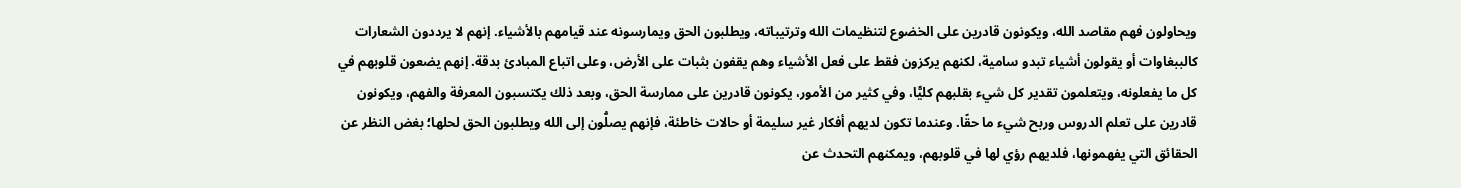ويحاولون فهم مقاصد الله، ويكونون قادرين على الخضوع لتنظيمات الله وترتيباته، ويطلبون الحق ويمارسونه عند قيامهم بالأشياء. إنهم لا يرددون الشعارات كالببغاوات أو يقولون أشياء تبدو سامية، لكنهم يركزون فقط على فعل الأشياء وهم يقفون بثبات على الأرض، وعلى اتباع المبادئ بدقة. إنهم يضعون قلوبهم في كل ما يفعلونه، ويتعلمون تقدير كل شيء بقلبهم كليًّا، وفي كثير من الأمور، يكونون قادرين على ممارسة الحق، وبعد ذلك يكتسبون المعرفة والفهم، ويكونون قادرين على تعلم الدروس وربح شيء ما حقًا. وعندما تكون لديهم أفكار غير سليمة أو حالات خاطئة، فإنهم يصلُّون إلى الله ويطلبون الحق لحلها؛ بغض النظر عن الحقائق التي يفهمونها، فلديهم رؤي لها في قلوبهم، ويمكنهم التحدث عن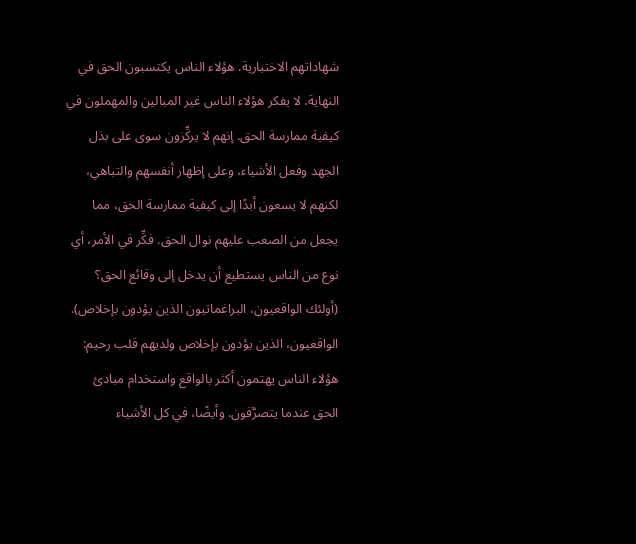شهاداتهم الاختبارية. هؤلاء الناس يكتسبون الحق في النهاية. لا يفكر هؤلاء الناس غير المبالين والمهملون في كيفية ممارسة الحق. إنهم لا يركِّزون سوى على بذل الجهد وفعل الأشياء، وعلى إظهار أنفسهم والتباهي، لكنهم لا يسعون أبدًا إلى كيفية ممارسة الحق، مما يجعل من الصعب عليهم نوال الحق. فكِّر في الأمر، أي نوع من الناس يستطيع أن يدخل إلى وقائع الحق؟ (أولئك الواقعيون، البراغماتيون الذين يؤدون بإخلاص). الواقعيون، الذين يؤدون بإخلاص ولديهم قلب رحيم: هؤلاء الناس يهتمون أكثر بالواقع واستخدام مبادئ الحق عندما يتصرَّفون. وأيضًا، في كل الأشياء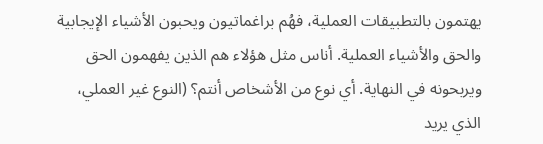يهتمون بالتطبيقات العملية، فهُم براغماتيون ويحبون الأشياء الإيجابية والحق والأشياء العملية. أناس مثل هؤلاء هم الذين يفهمون الحق ويربحونه في النهاية. أي نوع من الأشخاص أنتم؟ (النوع غير العملي، الذي يريد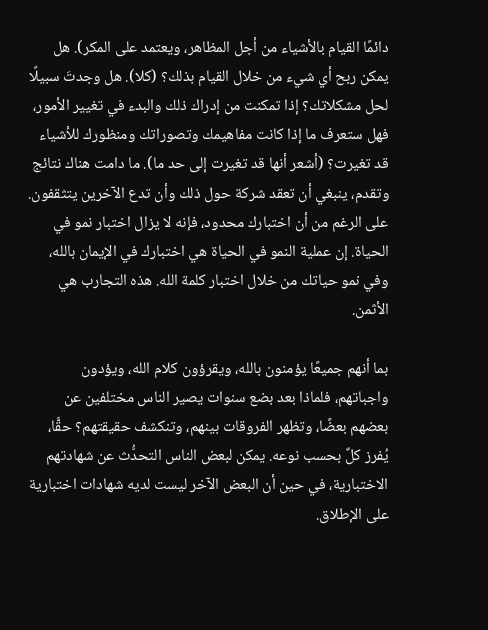دائمًا القيام بالأشياء من أجل المظاهر، ويعتمد على المكر). هل يمكن ربح أي شيء من خلال القيام بذلك؟ (كلا). هل وجدتَ سبيلًا لحل مشكلاتك؟ إذا تمكنت من إدراك ذلك والبدء في تغيير الأمور، فهل ستعرف ما إذا كانت مفاهيمك وتصوراتك ومنظورك للأشياء قد تغيرت؟ (أشعر أنها قد تغيرت إلى حد ما). ما دامت هناك نتائج وتقدم، ينبغي أن تعقد شركة حول ذلك وأن تدع الآخرين يتثقفون. على الرغم من أن اختبارك محدود، فإنه لا يزال اختبار نمو في الحياة. إن عملية النمو في الحياة هي اختبارك في الإيمان بالله، وفي نمو حياتك من خلال اختبار كلمة الله. هذه التجارب هي الأثمن.

بما أنهم جميعًا يؤمنون بالله، ويقرؤون كلام الله، ويؤدون واجباتهم، فلماذا بعد بضع سنوات يصير الناس مختلفين عن بعضهم بعضًا، وتظهر الفروقات بينهم، وتنكشف حقيقتهم؟ حقًّا، يُفرز كلٌ بحسب نوعه. يمكن لبعض الناس التحدُّث عن شهادتهم الاختبارية، في حين أن البعض الآخر ليست لديه شهادات اختبارية على الإطلاق.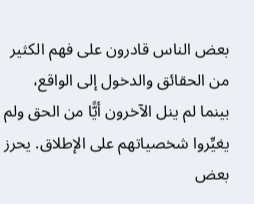بعض الناس قادرون على فهم الكثير من الحقائق والدخول إلى الواقع، بينما لم ينل الآخرون أيًّا من الحق ولم يغيِّروا شخصياتهم على الإطلاق. يحرز بعض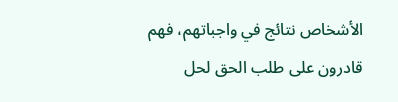الأشخاص نتائج في واجباتهم، فهم قادرون على طلب الحق لحل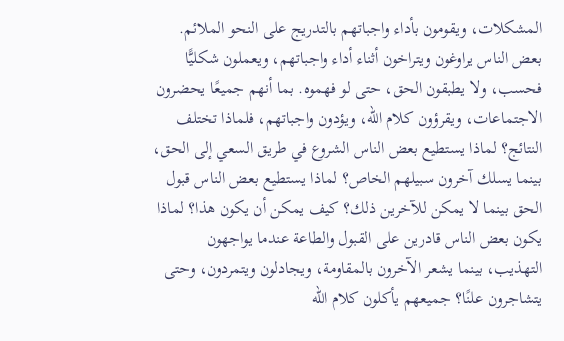المشكلات، ويقومون بأداء واجباتهم بالتدريج على النحو الملائم. بعض الناس يراوغون ويتراخون أثناء أداء واجباتهم، ويعملون شكليًّا فحسب، ولا يطبقون الحق، حتى لو فهموه. بما أنهم جميعًا يحضرون الاجتماعات، ويقرؤون كلام الله، ويؤدون واجباتهم، فلماذا تختلف النتائج؟ لماذا يستطيع بعض الناس الشروع في طريق السعي إلى الحق، بينما يسلك آخرون سبيلهم الخاص؟ لماذا يستطيع بعض الناس قبول الحق بينما لا يمكن للآخرين ذلك؟ كيف يمكن أن يكون هذا؟ لماذا يكون بعض الناس قادرين على القبول والطاعة عندما يواجهون التهذيب، بينما يشعر الآخرون بالمقاومة، ويجادلون ويتمردون، وحتى يتشاجرون علنًا؟ جميعهم يأكلون كلام الله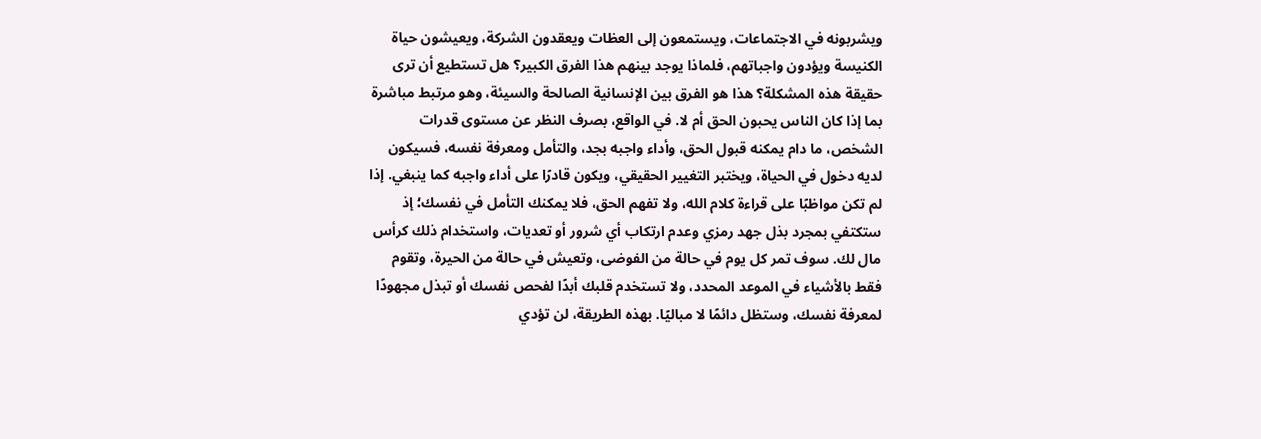ويشربونه في الاجتماعات، ويستمعون إلى العظات ويعقدون الشركة، ويعيشون حياة الكنيسة ويؤدون واجباتهم، فلماذا يوجد بينهم هذا الفرق الكبير؟ هل تستطيع أن ترى حقيقة هذه المشكلة؟ هذا هو الفرق بين الإنسانية الصالحة والسيئة، وهو مرتبط مباشرة بما إذا كان الناس يحبون الحق أم لا. في الواقع، بصرف النظر عن مستوى قدرات الشخص، ما دام يمكنه قبول الحق، وأداء واجبه بجد، والتأمل ومعرفة نفسه، فسيكون لديه دخول في الحياة، ويختبر التغيير الحقيقي، ويكون قادرًا على أداء واجبه كما ينبغي. إذا لم تكن مواظبًا على قراءة كلام الله، ولا تفهم الحق، فلا يمكنك التأمل في نفسك؛ إذ ستكتفي بمجرد بذل جهد رمزي وعدم ارتكاب أي شرور أو تعديات، واستخدام ذلك كرأس مال لك. سوف تمر كل يوم في حالة من الفوضى، وتعيش في حالة من الحيرة، وتقوم فقط بالأشياء في الموعد المحدد، ولا تستخدم قلبك أبدًا لفحص نفسك أو تبذل مجهودًا لمعرفة نفسك، وستظل دائمًا لا مباليًا. بهذه الطريقة، لن تؤدي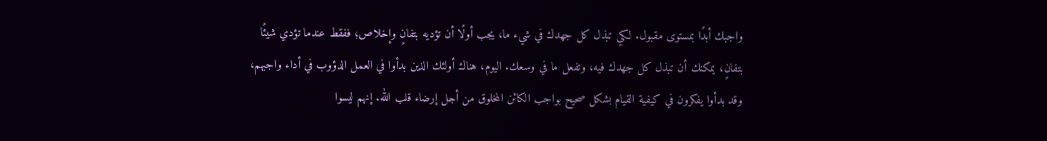واجبك أبدًا بمستوى مقبول. لكي تبذل كل جهدك في شيء ما، يجب أولًا أن تؤديه بتفانٍ وإخلاص؛ ففقط عندما تؤدي شيئًا بتفانٍ، يمكنك أن تبذل كل جهدك فيه، وتفعل ما في وسعك. اليوم، هناك أولئك الذين بدأوا في العمل الدؤوب في أداء واجبهم، وقد بدأوا يفكرون في كيفية القيام بشكل صحيح بواجب الكائن المخلوق من أجل إرضاء قلب الله. إنهم ليسوا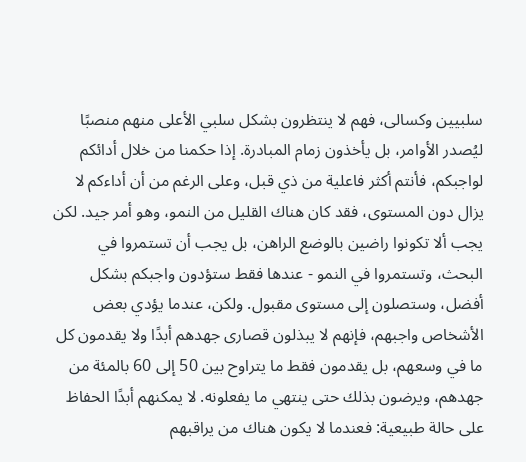سلبيين وكسالى، فهم لا ينتظرون بشكل سلبي الأعلى منهم منصبًا ليُصدر الأوامر، بل يأخذون زمام المبادرة. إذا حكمنا من خلال أدائكم لواجبكم، فأنتم أكثر فاعلية من ذي قبل، وعلى الرغم من أن أداءكم لا يزال دون المستوى، فقد كان هناك القليل من النمو، وهو أمر جيد. لكن يجب ألا تكونوا راضين بالوضع الراهن، بل يجب أن تستمروا في البحث، وتستمروا في النمو - عندها فقط ستؤدون واجبكم بشكل أفضل، وستصلون إلى مستوى مقبول. ولكن، عندما يؤدي بعض الأشخاص واجبهم، فإنهم لا يبذلون قصارى جهدهم أبدًا ولا يقدمون كل ما في وسعهم، بل يقدمون فقط ما يتراوح بين 50 إلى 60 بالمئة من جهدهم، ويرضون بذلك حتى ينتهي ما يفعلونه. لا يمكنهم أبدًا الحفاظ على حالة طبيعية: فعندما لا يكون هناك من يراقبهم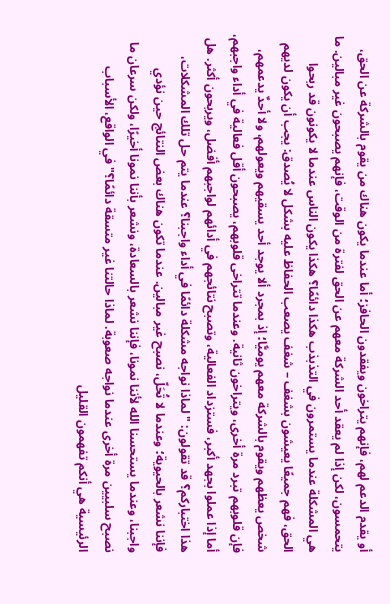أو يقدم الدعم لهم، فإنهم يتراخون ويفقدون الحافز؛ أما عندما يكون هناك من يقوم بالشركة عن الحق، يتحمسون، لكن إذا لم يعقد أحد الشركة معهم عن الحق لفترة من الوقت، فإنهم يصبحون غير مبالين. ما هي المشكلة عندما يستمرون في التذبذب هكذا دائمًا؟ هكذا يكون الناس عندما لا يكونون قد ربحوا الحق، فهم جميعًا يعيشون بشغف – شغف يصعب الحفاظ عليه بشكل لا يُصدق: يجب أن يكون لديهم شخص يعظهم ويقوم بالشركة معهم يوميًّا؛ إذ بمجرد ألا يوجد أحد يسقيهم ويعولهم، ولا أحدٌ يدعمهم، فإن قلوبهم تبرد مرة أخرى، ويتراخون ثانية. وعندما تتراخى قلوبهم، يصبحون أقل فعالية في أداء واجبهم، أما إذا عملوا بجهد أكبر، فستزداد الفعالية، وتصبح نتائجهم في أدائهم لواجبهم أفضل، ويربحون أكثر. هل هذا اختباركم؟ قد تقولون: "لماذا نواجه مشكلة دائمًا في أداء واجبنا؟ عندما يتم حل تلك المشكلات، فإننا نشعر بالحيوية؛ وعندما لا تُحَلّ، نصبح غير مبالين. عندما تكون هناك بعض النتائج حين نؤدي واجبنا، وعندما يستحسنا الله لأننا نمونا، فإننا نشعر بالسعادة، ونشعر بأننا نمونا أخيرًا، ولكن سرعان ما نصبح سلبيين مرة أخرى عندما نواجه صعوبة. لماذا حالتنا غير متسقة دائمًا؟" في الواقع، الأسباب الرئيسية هي أنكم تفهمون القليل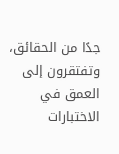جدًا من الحقائق، وتفتقرون إلى العمق في الاختبارات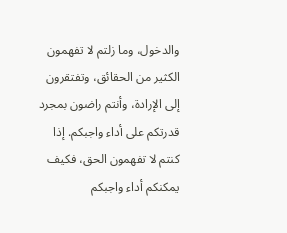والدخول، وما زلتم لا تفهمون الكثير من الحقائق، وتفتقرون إلى الإرادة، وأنتم راضون بمجرد قدرتكم على أداء واجبكم. إذا كنتم لا تفهمون الحق، فكيف يمكنكم أداء واجبكم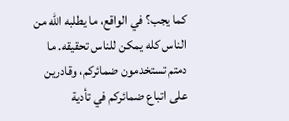كما يجب؟ في الواقع، ما يطلبه الله من الناس كله يمكن للناس تحقيقه. ما دمتم تستخدمون ضمائركم، وقادرين على اتباع ضمائركم في تأدية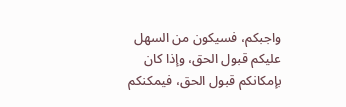واجبكم، فسيكون من السهل عليكم قبول الحق، وإذا كان بإمكانكم قبول الحق، فيمكنكم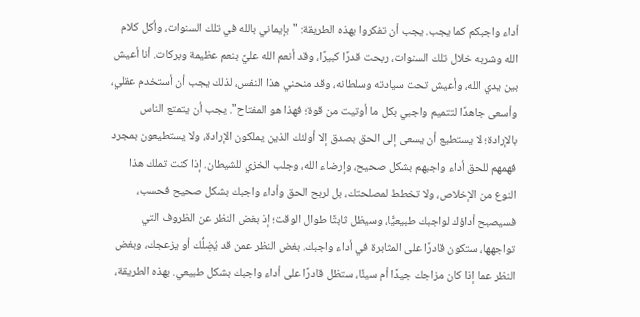أداء واجبكم كما يجب. يجب أن تفكروا بهذه الطريقة: "بإيماني بالله في تلك السنوات، وأكل كلام الله وشربه خلال تلك السنوات، ربحت قدرًا كبيرًا، وقد أنعم الله عليَّ بنعم عظيمة وبركات. أنا أعيش بين يدي الله، وأعيش تحت سيادته وسلطانه، وقد منحني هذا النفس، لذلك يجب أن أستخدم عقلي، وأسعى جاهدًا لتتميم واجبي بكل ما أوتيت من قوة؛ فهذا هو المفتاح". يجب أن يتمتع الناس بالإرادة؛ لا يستطيع أن يسعى إلى الحق بصدق إلا أولئك الذين يملكون الإرادة، ولا يستطيعون بمجرد فهمهم للحق أداء واجبهم بشكل صحيح، وإرضاء الله، وجلب الخزي للشيطان. إذا كنت تملك هذا النوع من الإخلاص، ولا تخطط لمصلحتك، بل لربح الحق وأداء واجبك بشكل صحيح فحسب، فسيصبح أداؤك لواجبك طبيعيًّا، وسيظل ثابتًا طوال الوقت؛ إذ بغض النظر عن الظروف التي تواجهها، ستكون قادرًا على المثابرة في أداء واجبك. بغض النظر عمن قد يُضِلُّك أو يزعجك، وبغض النظر عما إذا كان مزاجك جيدًا أم سيئًا، ستظل قادرًا على أداء واجبك بشكل طبيعي. بهذه الطريقة،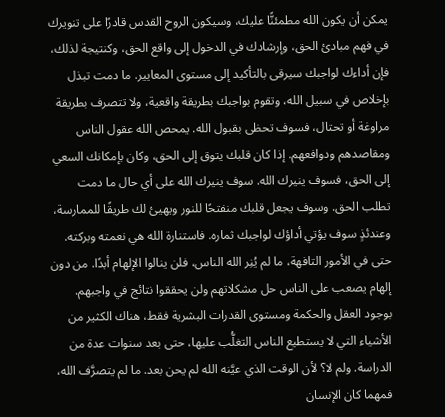يمكن أن يكون الله مطمئنًّا عليك، وسيكون الروح القدس قادرًا على تنويرك في فهم مبادئ الحق، وإرشادك في الدخول إلى واقع الحق، وكنتيجة لذلك، فإن أداءك لواجبك سيرقى بالتأكيد إلى مستوى المعايير. ما دمت تبذل بإخلاص في سبيل الله، وتقوم بواجبك بطريقة واقعية، ولا تتصرف بطريقة مراوغة أو تحتال، فسوف تحظى بقبول الله. يمحص الله عقول الناس ومقاصدهم ودوافعهم. إذا كان قلبك يتوق إلى الحق، وكان بإمكانك السعي إلى الحق، فسوف ينيرك الله. سوف ينيرك الله على أي حال ما دمت تطلب الحق. وسوف يجعل قلبك منفتحًا للنور ويهيئ لك طريقًا للممارسة، وعندئذٍ سوف يؤتي أداؤك لواجبك ثماره. فاستنارة الله هي نعمته وبركته. حتى في الأمور التافهة، ما لم يُنِر الله الناس، فلن ينالوا الإلهام أبدًا. من دون إلهام يصعب على الناس حل مشكلاتهم ولن يحققوا نتائج في واجبهم. بوجود العقل والحكمة ومستوى القدرات البشرية فقط، هناك الكثير من الأشياء التي لا يستطيع الناس التغلُّب عليها، حتى بعد سنوات عدة من الدراسة. ولم لا؟ لأن الوقت الذي عيَّنه الله لم يحن بعد. ما لم يتصرَّف الله، فمهما كان الإنسان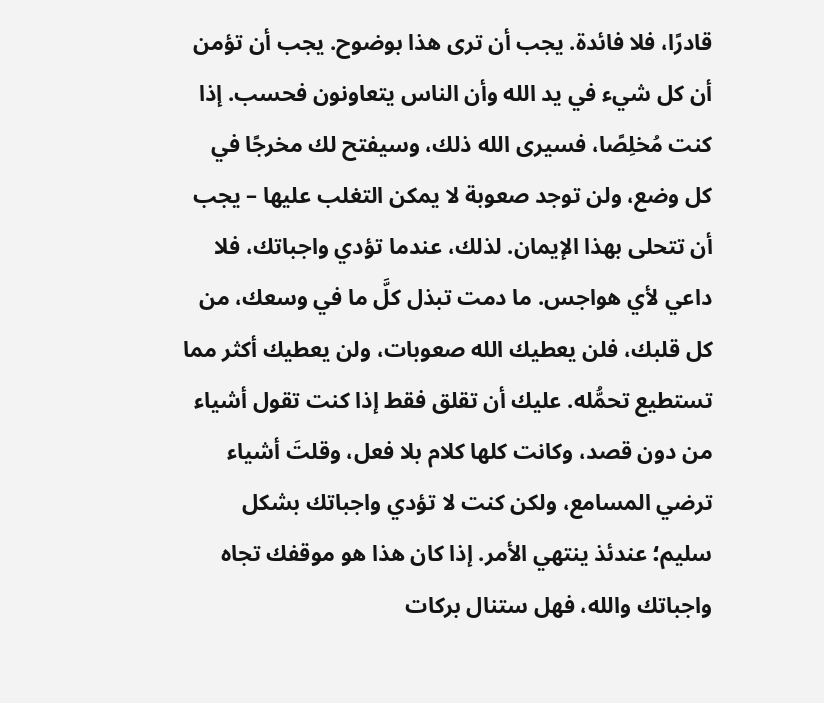قادرًا، فلا فائدة. يجب أن ترى هذا بوضوح. يجب أن تؤمن أن كل شيء في يد الله وأن الناس يتعاونون فحسب. إذا كنت مُخلِصًا، فسيرى الله ذلك، وسيفتح لك مخرجًا في كل وضع، ولن توجد صعوبة لا يمكن التغلب عليها – يجب أن تتحلى بهذا الإيمان. لذلك، عندما تؤدي واجباتك، فلا داعي لأي هواجس. ما دمت تبذل كلَّ ما في وسعك، من كل قلبك، فلن يعطيك الله صعوبات، ولن يعطيك أكثر مما تستطيع تحمُّله. عليك أن تقلق فقط إذا كنت تقول أشياء من دون قصد، وكانت كلها كلام بلا فعل، وقلتَ أشياء ترضي المسامع، ولكن كنت لا تؤدي واجباتك بشكل سليم؛ عندئذ ينتهي الأمر. إذا كان هذا هو موقفك تجاه واجباتك والله، فهل ستنال بركات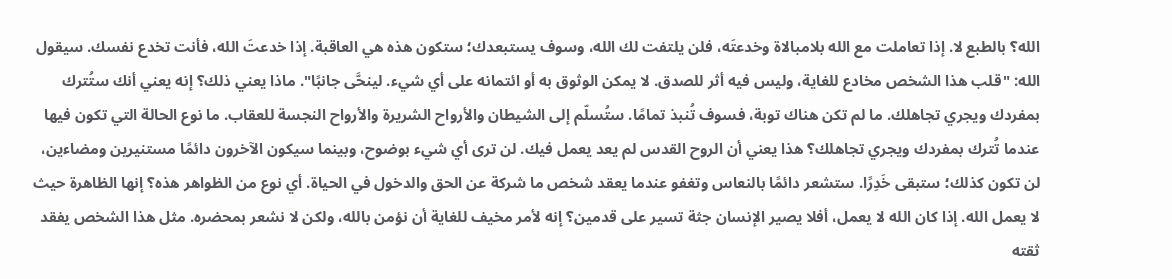الله؟ بالطبع لا. إذا تعاملت مع الله بلامبالاة وخدعتَه، فلن يلتفت لك الله، وسوف يستبعدك؛ ستكون هذه هي العاقبة. إذا خدعتَ الله، فأنت تخدع نفسك. سيقول الله: "قلب هذا الشخص مخادع للغاية، وليس فيه أثر للصدق. لا يمكن الوثوق به أو ائتمانه على أي شيء. لينحَّى جانبًا". ماذا يعني ذلك؟ إنه يعني أنك ستُترك بمفردك ويجري تجاهلك. ما لم تكن هناك توبة، فسوف تُنبذ تمامًا. ستُسلّم إلى الشيطان والأرواح الشريرة والأرواح النجسة للعقاب. ما نوع الحالة التي تكون فيها عندما تُترك بمفردك ويجري تجاهلك؟ هذا يعني أن الروح القدس لم يعد يعمل فيك. لن ترى أي شيء بوضوح، وبينما سيكون الآخرون دائمًا مستنيرين ومضاءين، لن تكون كذلك؛ ستبقى خَدِرًا. ستشعر دائمًا بالنعاس وتغفو عندما يعقد شخص ما شركة عن الحق والدخول في الحياة. أي نوع من الظواهر هذه؟ إنها الظاهرة حيث لا يعمل الله. إذا كان الله لا يعمل، أفلا يصير الإنسان جثة تسير على قدمين؟ إنه لأمر مخيف للغاية أن نؤمن بالله، ولكن لا نشعر بمحضره. مثل هذا الشخص يفقد ثقته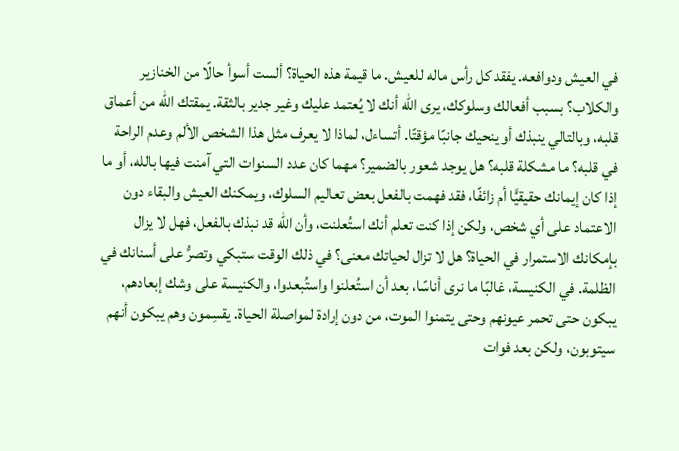في العيش ودوافعه. يفقد كل رأس ماله للعيش. ما قيمة هذه الحياة؟ ألست أسوأ حالًا من الخنازير والكلاب؟ بسبب أفعالك وسلوكك، يرى الله أنك لا يُعتمد عليك وغير جدير بالثقة. يمقتك الله من أعماق قلبه، وبالتالي ينبذك أو ينحيك جانبًا مؤقتًا. أتساءل، لماذا لا يعرف مثل هذا الشخص الألم وعدم الراحة في قلبه؟ ما مشكلة قلبه؟ هل يوجد شعور بالضمير؟ مهما كان عدد السنوات التي آمنت فيها بالله، أو ما إذا كان إيمانك حقيقيًّا أم زائفًا، فقد فهمت بالفعل بعض تعاليم السلوك، ويمكنك العيش والبقاء دون الاعتماد على أي شخص، ولكن إذا كنت تعلم أنك استُعلنت، وأن الله قد نبذك بالفعل، فهل لا يزال بإمكانك الاستمرار في الحياة؟ هل لا تزال لحياتك معنى؟ في ذلك الوقت ستبكي وتصرُّ على أسنانك في الظلمة. في الكنيسة، غالبًا ما نرى أناسًا، بعد أن استُعلنوا واستُبعدوا، والكنيسة على وشك إبعادهم، يبكون حتى تحمر عيونهم وحتى يتمنوا الموت، من دون إرادة لمواصلة الحياة. يقسِمون وهم يبكون أنهم سيتوبون، ولكن بعد فوات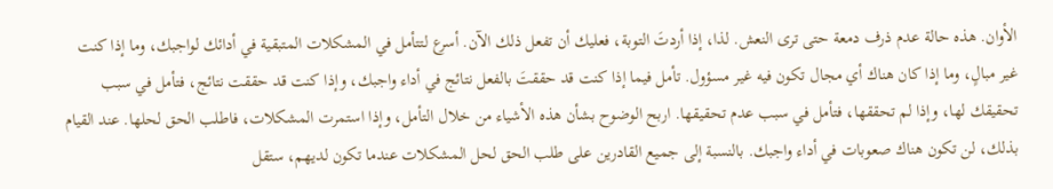الأوان. هذه حالة عدم ذرف دمعة حتى ترى النعش. لذا، إذا أردتَ التوبة، فعليك أن تفعل ذلك الآن. أسرع لتتأمل في المشكلات المتبقية في أدائك لواجبك، وما إذا كنت غير مبالٍ، وما إذا كان هناك أي مجال تكون فيه غير مسؤول. تأمل فيما إذا كنت قد حققتَ بالفعل نتائج في أداء واجبك، وإذا كنت قد حققت نتائج، فتأمل في سبب تحقيقك لها، وإذا لم تحققها، فتأمل في سبب عدم تحقيقها. اربح الوضوح بشأن هذه الأشياء من خلال التأمل، وإذا استمرت المشكلات، فاطلب الحق لحلها. عند القيام بذلك، لن تكون هناك صعوبات في أداء واجبك. بالنسبة إلى جميع القادرين على طلب الحق لحل المشكلات عندما تكون لديهم، ستقل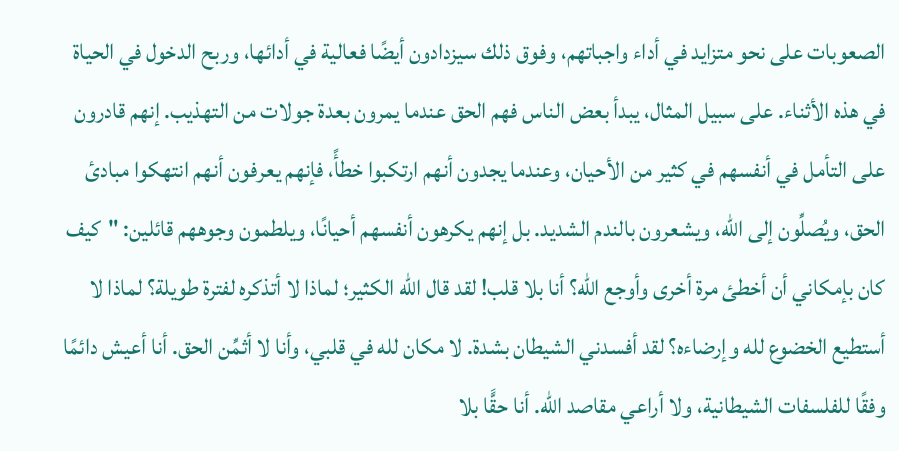الصعوبات على نحو متزايد في أداء واجباتهم، وفوق ذلك سيزدادون أيضًا فعالية في أدائها، وربح الدخول في الحياة في هذه الأثناء. على سبيل المثال، يبدأ بعض الناس فهم الحق عندما يمرون بعدة جولات من التهذيب. إنهم قادرون على التأمل في أنفسهم في كثير من الأحيان، وعندما يجدون أنهم ارتكبوا خطأً، فإنهم يعرفون أنهم انتهكوا مبادئ الحق، ويُصلِّون إلى الله، ويشعرون بالندم الشديد. بل إنهم يكرهون أنفسهم أحيانًا، ويلطمون وجوههم قائلين: "كيف كان بإمكاني أن أخطئ مرة أخرى وأوجع الله؟ أنا بلا قلب! لقد قال الله الكثير؛ لماذا لا أتذكره لفترة طويلة؟ لماذا لا أستطيع الخضوع لله وإرضاءه؟ لقد أفسدني الشيطان بشدة. لا مكان لله في قلبي، وأنا لا أثمِّن الحق. أنا أعيش دائمًا وفقًا للفلسفات الشيطانية، ولا أراعي مقاصد الله. أنا حقًّا بلا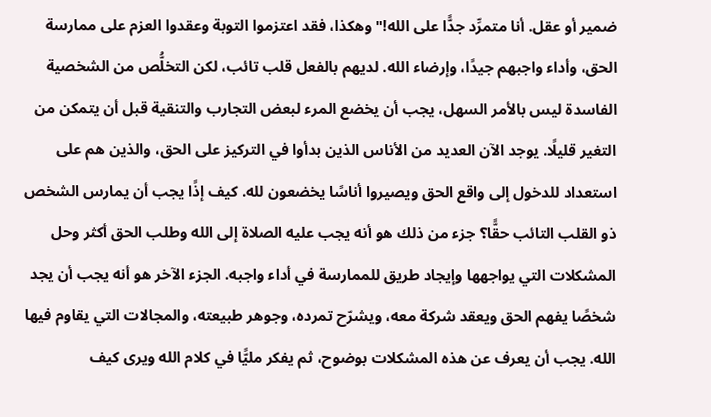ضمير أو عقل. أنا متمرِّد جدًّا على الله!" وهكذا، فقد اعتزموا التوبة وعقدوا العزم على ممارسة الحق، وأداء واجبهم جيدًا، وإرضاء الله. لديهم بالفعل قلب تائب، لكن التخلُّص من الشخصية الفاسدة ليس بالأمر السهل، يجب أن يخضع المرء لبعض التجارب والتنقية قبل أن يتمكن من التغير قليلًا. يوجد الآن العديد من الأناس الذين بدأوا في التركيز على الحق، والذين هم على استعداد للدخول إلى واقع الحق ويصيروا أناسًا يخضعون لله. كيف إذًا يجب أن يمارس الشخص ذو القلب التائب حقًّا؟ جزء من ذلك هو أنه يجب عليه الصلاة إلى الله وطلب الحق أكثر وحل المشكلات التي يواجهها وإيجاد طريق للممارسة في أداء واجبه. الجزء الآخر هو أنه يجب أن يجد شخصًا يفهم الحق ويعقد شركة معه، ويشرّح تمرده، وجوهر طبيعته، والمجالات التي يقاوم فيها الله. يجب أن يعرف عن هذه المشكلات بوضوح، ثم يفكر مليًّا في كلام الله ويرى كيف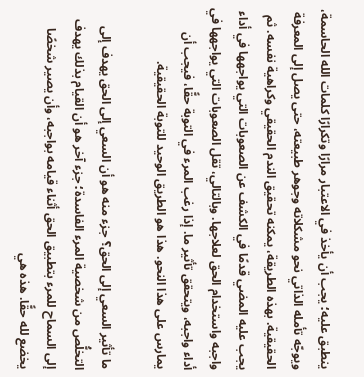ينطبق عليه؛ يجب أن يأخذ في الاعتبار مرارًا وتكرارًا كلمات الله الحاسمة، ويوجّه تأمله الذاتي نحو مشكلاته وجوهر طبيعته، حتى يصل إلى المعرفة الحقيقية. بهذه الطريقة، يمكنه تحقيق الندم الحقيقي وكراهية نفسه. ثم يجب عليه المضي قدمًا في الكشف عن الصعوبات التي يواجهها في أداء واجبه واستخدام الحق لعلاجها. وبالتالي، تقل الصعوبات التي يواجهها في أداء واجبه، ويتحقق تأثير ما. إذا رغب المرء في التوبة حقًّا، فيجب أن يمارس على هذا النحو. هذا هو الطريق الوحيد للتوبة الحقيقية.

ما تأثير السعي إلى الحق؟ جزء منه هو أن السعي إلى الحق يهدف إلى التخلُّص من شخصية المرء الفاسدة؛ جزء آخر هو أن القيام بذلك يهدف إلى السماح للمرء بتطبيق الحق أثناء قيامه بواجبه، وأن يصير شخصًا يخضع لله حقًّا. هذه هي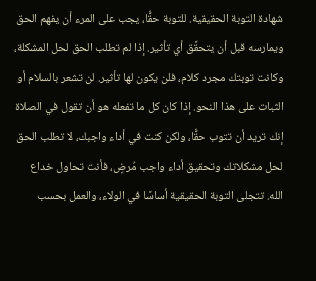شهادة التوبة الحقيقية. للتوبة حقًّا، يجب على المرء أن يفهم الحق ويمارسه قبل أن يتحقَّق أي تأثير. إذا لم تطلب الحق لحل المشكلة، وكانت توبتك مجرد كلام، فلن يكون لها تأثير. لن تشعر بالسلام أو الثبات على هذا النحو. إذا كان كل ما تفعله هو أن تقول في الصلاة إنك تريد أن تتوب حقًّا، ولكن كنت في أداء واجبك، لا تطلب الحق لحل مشكلاتك وتحقيق أداء واجب مُرضٍ، فأنت تحاول خداع الله. تتجلى التوبة الحقيقية أساسًا في الولاء، والعمل بحسب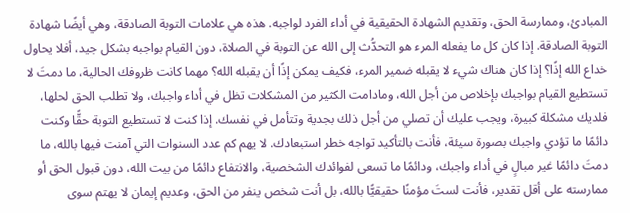المبادئ، وممارسة الحق، وتقديم الشهادة الحقيقية في أداء الفرد لواجبه. هذه هي علامات التوبة الصادقة، وهي أيضًا شهادة التوبة الصادقة. إذا كان كل ما يفعله المرء هو التحدُّث إلى الله عن التوبة في الصلاة، دون القيام بواجبه بشكل جيد، أفلا يحاول خداع الله إذًا؟ إذا كان هناك شيء لا يقبله ضمير المرء، فكيف يمكن إذًا أن يقبله الله؟ مهما كانت ظروفك الحالية، ما دمتَ لا تستطيع القيام بواجبك بإخلاص من أجل الله، ومادامت الكثير من المشكلات تظل في أداء واجبك، ولا تطلب الحق لحلها، فلديك مشكلة كبيرة، ويجب عليك أن تصلي من أجل ذلك بجدية وتتأمل في نفسك. إذا كنت لا تستطيع التوبة حقًّا وكنت دائمًا ما تؤدي واجبك بصورة سيئة، فأنت بالتأكيد تواجه خطر استبعادك. لا يهم كم عدد السنوات التي آمنت فيها بالله، ما دمتَ دائمًا غير مبالٍ في أداء واجبك، ودائمًا ما تسعى لفوائدك الشخصية، والانتفاع دائمًا من بيت الله، دون قبول الحق أو ممارسته على أقل تقدير، فأنت لستَ مؤمنًا حقيقيًّا بالله، بل أنت شخص ينفر من الحق، وعديم إيمان لا يهتم سوى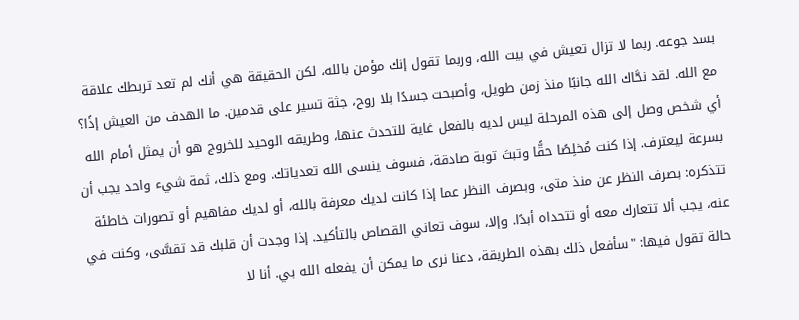بسد جوعه. ربما لا تزال تعيش في بيت الله، وربما تقول إنك مؤمن بالله، لكن الحقيقة هي أنك لم تعد تربطك علاقة مع الله. لقد نحَّاك الله جانبًا منذ زمن طويل، وأصبحت جسدًا بلا روح، جثة تسير على قدمين. ما الهدف من العيش إذًا؟ أي شخص وصل إلى هذه المرحلة ليس لديه بالفعل غاية للتحدث عنها، وطريقه الوحيد للخروج هو أن يمثل أمام الله بسرعة ليعترف. إذا كنت مُخلِصًا حقًّا وتبتَ توبة صادقة، فسوف ينسى الله تعدياتك. ومع ذلك، ثمة شيء واحد يجب أن تتذكره: بصرف النظر عن منذ متى، وبصرف النظر عما إذا كانت لديك معرفة بالله، أو لديك مفاهيم أو تصورات خاطئة عنه، يجب ألا تتعارك معه أو تتحداه أبدًا. وإلا، سوف تعاني القصاص بالتأكيد. إذا وجدت أن قلبك قد تقسَّى، وكنت في حالة تقول فيها: "سأفعل ذلك بهذه الطريقة، دعنا نرى ما يمكن أن يفعله الله بي. أنا لا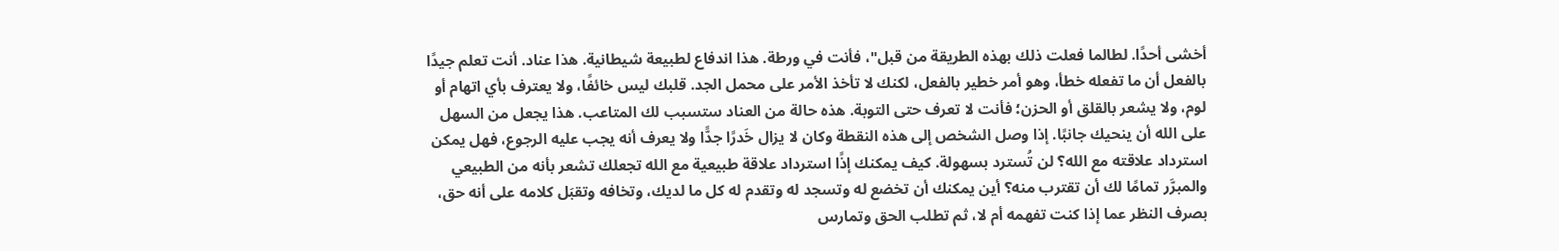أخشى أحدًا. لطالما فعلت ذلك بهذه الطريقة من قبل"، فأنت في ورطة. هذا اندفاع لطبيعة شيطانية. هذا عناد. أنت تعلم جيدًا بالفعل أن ما تفعله خطأ، وهو أمر خطير بالفعل، لكنك لا تأخذ الأمر على محمل الجد. قلبك ليس خائفًا، ولا يعترف بأي اتهام أو لوم، ولا يشعر بالقلق أو الحزن؛ فأنت لا تعرف حتى التوبة. هذه حالة من العناد ستسبب لك المتاعب. هذا يجعل من السهل على الله أن ينحيك جانبًا. إذا وصل الشخص إلى هذه النقطة وكان لا يزال خَدرًا جدًّا ولا يعرف أنه يجب عليه الرجوع، فهل يمكن استرداد علاقته مع الله؟ لن تُسترد بسهولة. كيف يمكنك إذًا استرداد علاقة طبيعية مع الله تجعلك تشعر بأنه من الطبيعي والمبرَّر تمامًا لك أن تقترب منه؟ أين يمكنك أن تخضع له وتسجد له وتقدم له كل ما لديك، وتخافه وتقبَل كلامه على أنه حق، بصرف النظر عما إذا كنت تفهمه أم لا، ثم تطلب الحق وتمارس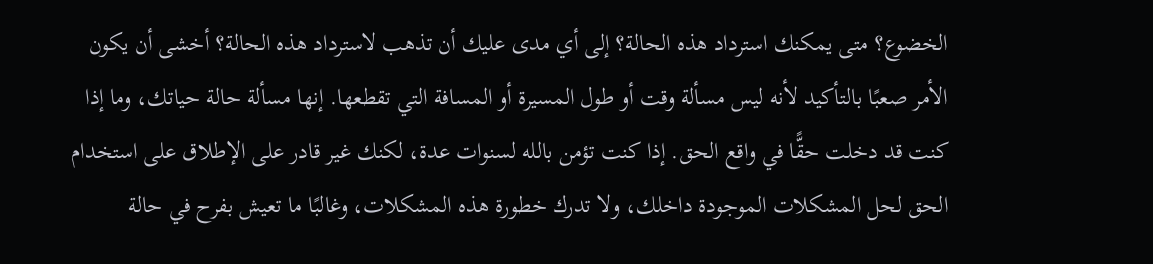الخضوع؟ متى يمكنك استرداد هذه الحالة؟ إلى أي مدى عليك أن تذهب لاسترداد هذه الحالة؟ أخشى أن يكون الأمر صعبًا بالتأكيد لأنه ليس مسألة وقت أو طول المسيرة أو المسافة التي تقطعها. إنها مسألة حالة حياتك، وما إذا كنت قد دخلت حقًّا في واقع الحق. إذا كنت تؤمن بالله لسنوات عدة، لكنك غير قادر على الإطلاق على استخدام الحق لحل المشكلات الموجودة داخلك، ولا تدرك خطورة هذه المشكلات، وغالبًا ما تعيش بفرح في حالة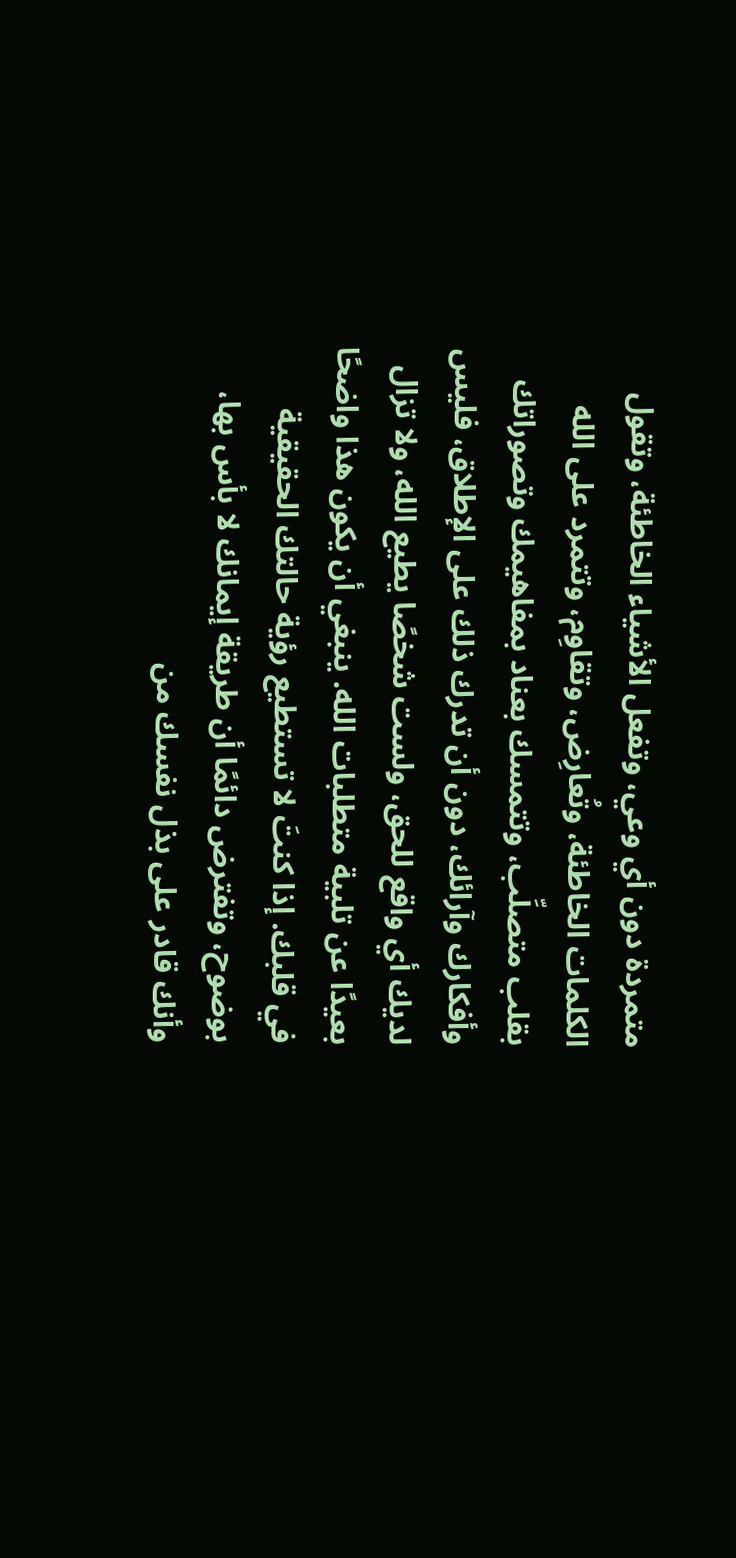متمردة دون أي وعي، وتفعل الأشياء الخاطئة، وتقول الكلمات الخاطئة، وتُعارِض، وتقاوِم، وتتمرد على الله بقلب متصلِّب، وتتمسك بعناد بمفاهيمك وتصوراتك وأفكارك وآرائك، دون أن تدرك ذلك على الإطلاق، فليس لديك أي واقع للحق، ولست شخصًا يطيع الله، ولا تزال بعيدًا عن تلبية متطلبات الله. ينبغي أن يكون هذا واضحًا في قلبك. إذا كنتَ لا تستطيع رؤية حالتك الحقيقية بوضوح، وتفترض دائمًا أن طريقة إيمانك لا بأس بها، وأنك قادر على بذل نفسك من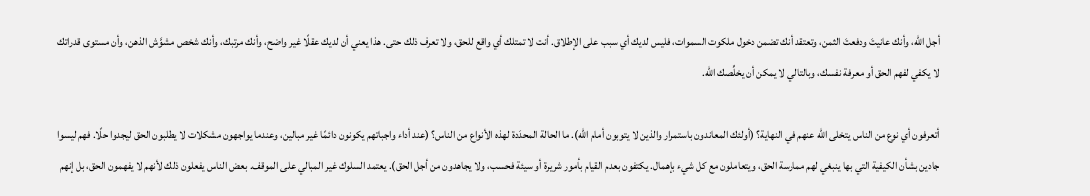أجل الله، وأنك عانيتَ ودفعتَ الثمن، وتعتقد أنك تضمن دخول ملكوت السموات، فليس لديك أي سبب على الإطلاق. أنت لا تمتلك أي واقع للحق، ولا تعرف ذلك حتى. هذا يعني أن لديك عقلًا غير واضح، وأنك مرتبك، وأنك شخص مشوَّش الذهن، وأن مستوى قدراتك لا يكفي لفهم الحق أو معرفة نفسك، وبالتالي لا يمكن أن يخلِّصك الله.

أتعرفون أي نوع من الناس يتخلى الله عنهم في النهاية؟ (أولئك المعاندون باستمرار والذين لا يتوبون أمام الله). ما الحالة المحدَدة لهذه الأنواع من الناس؟ (عند أداء واجباتهم يكونون دائمًا غير مبالين، وعندما يواجهون مشكلات لا يطلبون الحق ليجدوا حلًا. فهم ليسوا جادين بشأن الكيفية التي بها ينبغي لهم ممارسة الحق، ويتعاملون مع كل شيء بإهمال. يكتفون بعدم القيام بأمور شريرة أو سيئة فحسب، ولا يجاهدون من أجل الحق). يعتمد السلوك غير المبالي على الموقف. بعض الناس يفعلون ذلك لأنهم لا يفهمون الحق، بل إنهم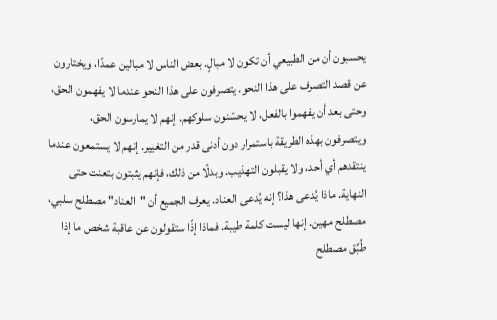يحسبون أن من الطبيعي أن تكون لا مبالٍ. بعض الناس لا مبالين عمدًا، ويختارون عن قصد التصرف على هذا النحو. يتصرفون على هذا النحو عندما لا يفهمون الحق، وحتى بعد أن يفهموا بالفعل، لا يحسّنون سلوكهم. إنهم لا يمارسون الحق، ويتصرفون بهذه الطريقة باستمرار دون أدنى قدر من التغيير. إنهم لا يستمعون عندما ينتقدهم أي أحد، ولا يقبلون التهذيب. وبدلًا من ذلك، فإنهم يثبتون بتعنت حتى النهاية. ماذا يُدعى هذا؟ إنه يُدعى العناد. يعرف الجميع أن "العناد" مصطلح سلبي، مصطلح مهين. إنها ليست كلمة طيبة. فماذا إذًا ستقولون عن عاقبة شخص ما إذا طُبِّق مصطلح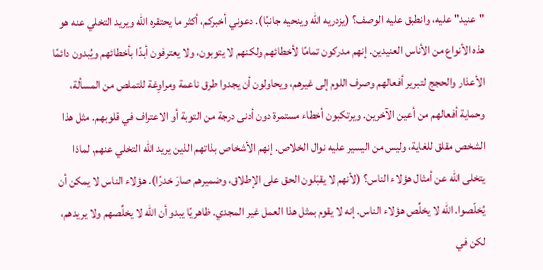"عنيد" عليه، وانطبق عليه الوصف؟ (يزدريه الله وينحيه جانبًا). دعوني أخبركم، أكثر ما يحتقره الله ويريد التخلي عنه هو هذه الأنواع من الأناس العنيدين. إنهم مدركون تمامًا لأخطائهم ولكنهم لا يتوبون، ولا يعترفون أبدًا بأخطائهم ويُبدون دائمًا الأعذار والحجج لتبرير أفعالهم وصرف اللوم إلى غيرهم، ويحاولون أن يجدوا طرق ناعمة ومراوِغة للتملص من المسألة، وحماية أفعالهم من أعين الآخرين. ويرتكبون أخطاء مستمرة دون أدنى درجة من التوبة أو الاعتراف في قلوبهم. مثل هذا الشخص مقلق للغاية، وليس من اليسير عليه نوال الخلاص. إنهم الأشخاص بذاتهم الذين يريد الله التخلي عنهم. لماذا يتخلى الله عن أمثال هؤلاء الناس؟ (لأنهم لا يقبَلون الحق على الإطلاق، وضميرهم صارَ خدرًا). هؤلاء الناس لا يمكن أن يُخلّصوا. الله لا يخلِّص هؤلاء الناس. إنه لا يقوم بمثل هذا العمل غير المجدي. ظاهريًا يبدو أن الله لا يخلِّصهم ولا يريدهم، لكن في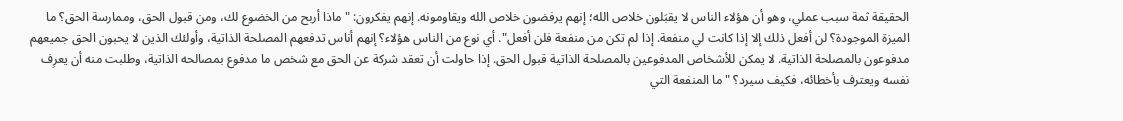الحقيقة ثمة سبب عملي، وهو أن هؤلاء الناس لا يقبَلون خلاص الله؛ إنهم يرفضون خلاص الله ويقاومونه. إنهم يفكرون: "ماذا أربح من الخضوع لك، ومن قبول الحق، وممارسة الحق؟ ما الميزة الموجودة؟ لن أفعل ذلك إلا إذا كانت لي منفعة. إذا لم تكن من منفعة فلن أفعل". أي نوع من الناس هؤلاء؟ إنهم أناس تدفعهم المصلحة الذاتية، وأولئك الذين لا يحبون الحق جميعهم مدفوعون بالمصلحة الذاتية. لا يمكن للأشخاص المدفوعين بالمصلحة الذاتية قبول الحق. إذا حاولت أن تعقد شركة عن الحق مع شخص ما مدفوع بمصالحه الذاتية، وطلبت منه أن يعرِف نفسه ويعترف بأخطائه، فكيف سيرد؟ "ما المنفعة التي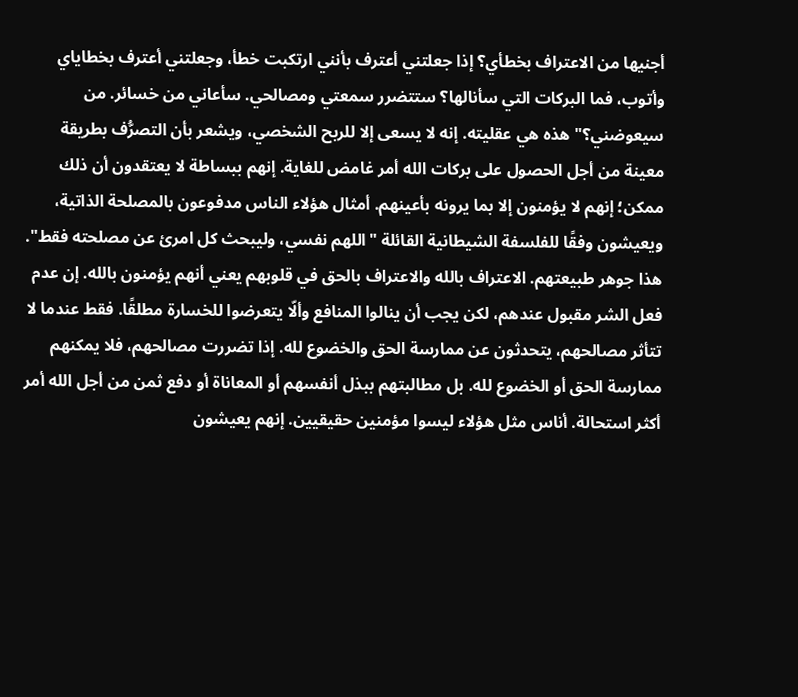أجنيها من الاعتراف بخطأي؟ إذا جعلتني أعترف بأنني ارتكبت خطأ، وجعلتني أعترف بخطاياي وأتوب، فما البركات التي سأنالها؟ ستتضرر سمعتي ومصالحي. سأعاني من خسائر. من سيعوضني؟" هذه هي عقليته. إنه لا يسعى إلا للربح الشخصي، ويشعر بأن التصرُّف بطريقة معينة من أجل الحصول على بركات الله أمر غامض للغاية. إنهم ببساطة لا يعتقدون أن ذلك ممكن؛ إنهم لا يؤمنون إلا بما يرونه بأعينهم. أمثال هؤلاء الناس مدفوعون بالمصلحة الذاتية، ويعيشون وفقًا للفلسفة الشيطانية القائلة "اللهم نفسي، وليبحث كل امرئ عن مصلحته فقط". هذا جوهر طبيعتهم. الاعتراف بالله والاعتراف بالحق في قلوبهم يعني أنهم يؤمنون بالله. إن عدم فعل الشر مقبول عندهم، لكن يجب أن ينالوا المنافع وألّا يتعرضوا للخسارة مطلقًا. فقط عندما لا تتأثر مصالحهم، يتحدثون عن ممارسة الحق والخضوع لله. إذا تضررت مصالحهم، فلا يمكنهم ممارسة الحق أو الخضوع لله. بل مطالبتهم ببذل أنفسهم أو المعاناة أو دفع ثمن من أجل الله أمر أكثر استحالة. أناس مثل هؤلاء ليسوا مؤمنين حقيقيين. إنهم يعيشون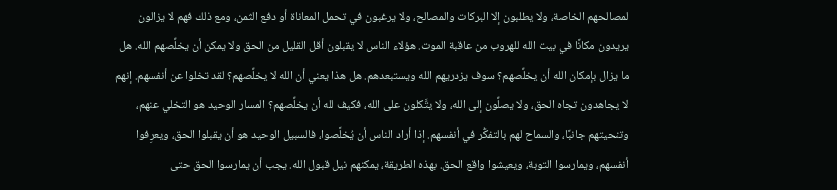لمصالحهم الخاصة، ولا يطلبون إلا البركات والمصالح، ولا يرغبون في تحمل المعاناة أو دفع الثمن، ومع ذلك فهم لا يزالون يريدون مكانًا في بيت الله للهروب من عاقبة الموت. هؤلاء الناس لا يقبلون أقل القليل من الحق ولا يمكن أن يخلِّصهم الله. هل ما يزال بإمكان الله أن يخلِّصهم؟ سوف يزدريهم الله ويستبعدهم. هل هذا يعني أن الله لا يخلِّصهم؟ لقد تخلوا عن أنفسهم. إنهم لا يجاهدون تجاه الحق، ولا يصلِّون إلى الله، ولا يتَّكلون على الله، فكيف لله أن يخلِّصهم؟ المسار الوحيد هو التخلي عنهم، وتنحيتهم جانبًا، والسماح لهم بالتفكُّر في أنفسهم. إذا أراد الناس أن يُخلَّصوا، فالسبيل الوحيد هو أن يقبلوا الحق، ويعرِفوا أنفسهم، ويمارسوا التوبة، ويعيشوا واقع الحق. بهذه الطريقة، يمكنهم نيل قبول الله. يجب أن يمارسوا الحق حتى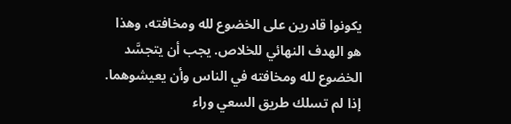يكونوا قادرين على الخضوع لله ومخافته، وهذا هو الهدف النهائي للخلاص. يجب أن يتجسَّد الخضوع لله ومخافته في الناس وأن يعيشوهما. إذا لم تسلك طريق السعي وراء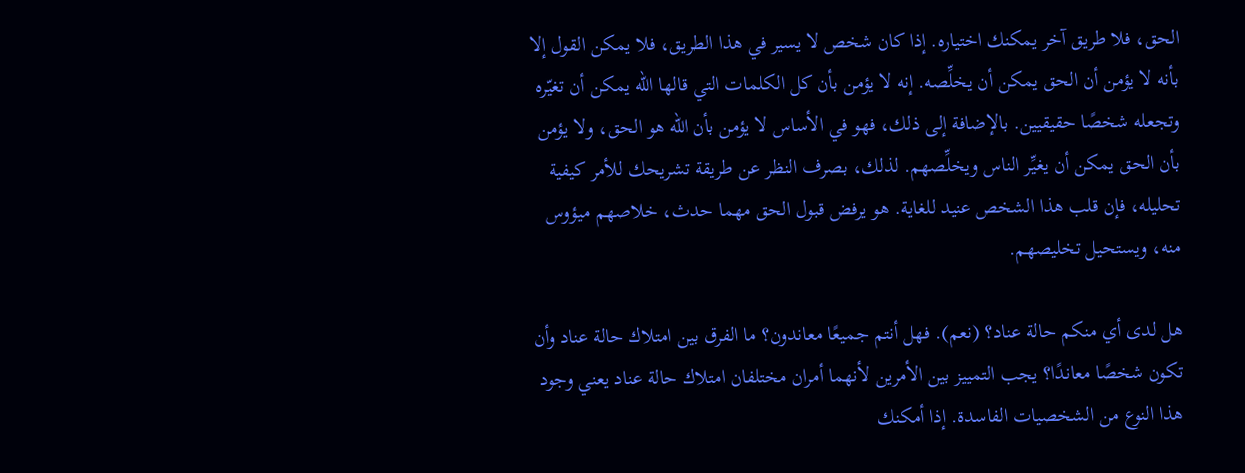الحق، فلا طريق آخر يمكنك اختياره. إذا كان شخص لا يسير في هذا الطريق، فلا يمكن القول إلا بأنه لا يؤمن أن الحق يمكن أن يخلِّصه. إنه لا يؤمن بأن كل الكلمات التي قالها الله يمكن أن تغيّره وتجعله شخصًا حقيقيين. بالإضافة إلى ذلك، فهو في الأساس لا يؤمن بأن الله هو الحق، ولا يؤمن بأن الحق يمكن أن يغيِّر الناس ويخلِّصهم. لذلك، بصرف النظر عن طريقة تشريحك للأمر كيفية تحليله، فإن قلب هذا الشخص عنيد للغاية. هو يرفض قبول الحق مهما حدث، خلاصهم ميؤوس منه، ويستحيل تخليصهم.

هل لدى أي منكم حالة عناد؟ (نعم). فهل أنتم جميعًا معاندون؟ ما الفرق بين امتلاك حالة عناد وأن تكون شخصًا معاندًا؟ يجب التمييز بين الأمرين لأنهما أمران مختلفان امتلاك حالة عناد يعني وجود هذا النوع من الشخصيات الفاسدة. إذا أمكنك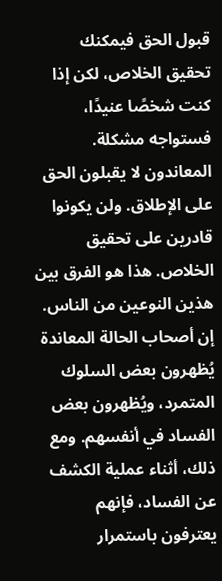قبول الحق فيمكنك تحقيق الخلاص، لكن إذا كنت شخصًا عنيدًا، فستواجه مشكلة. المعاندون لا يقبلون الحق على الإطلاق. ولن يكونوا قادرين على تحقيق الخلاص. هذا هو الفرق بين هذين النوعين من الناس. إن أصحاب الحالة المعاندة يُظهرون بعض السلوك المتمرد، ويُظهرون بعض الفساد في أنفسهم. ومع ذلك، أثناء عملية الكشف عن الفساد، فإنهم يعترفون باستمرار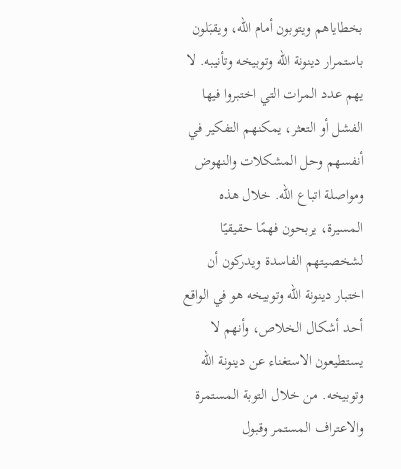بخطاياهم ويتوبون أمام الله، ويقبَلون باستمرار دينونة الله وتوبيخه وتأنيبه. لا يهم عدد المرات التي اختبروا فيها الفشل أو التعثر، يمكنهم التفكير في أنفسهم وحل المشكلات والنهوض ومواصلة اتباع الله. خلال هذه المسيرة، يربحون فهمًا حقيقيًا لشخصيتهم الفاسدة ويدركون أن اختبار دينونة الله وتوبيخه هو في الواقع أحد أشكال الخلاص، وأنهم لا يستطيعون الاستغناء عن دينونة الله وتوبيخه. من خلال التوبة المستمرة والاعتراف المستمر وقبول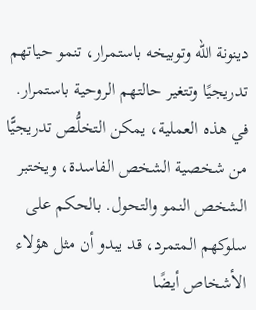دينونة الله وتوبيخه باستمرار، تنمو حياتهم تدريجيًا وتتغير حالتهم الروحية باستمرار. في هذه العملية، يمكن التخلُّص تدريجيًّا من شخصية الشخص الفاسدة، ويختبر الشخص النمو والتحول. بالحكم على سلوكهم المتمرد، قد يبدو أن مثل هؤلاء الأشخاص أيضًا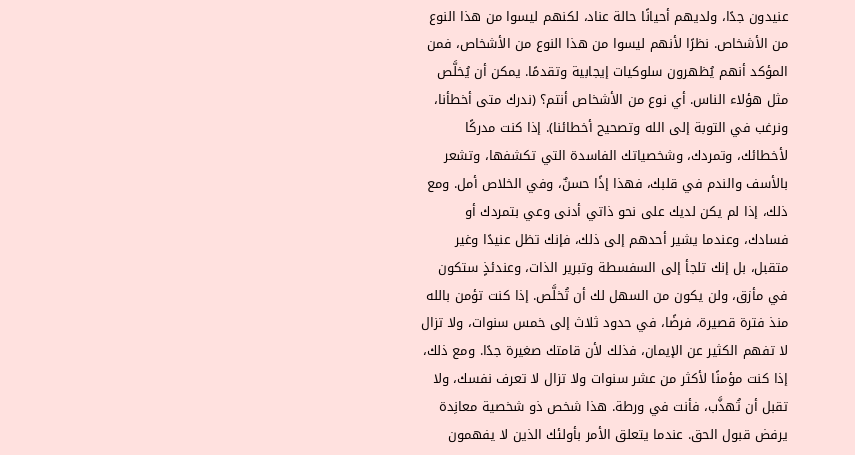عنيدون جدًا، ولديهم أحيانًا حالة عناد، لكنهم ليسوا من هذا النوع من الأشخاص. نظرًا لأنهم ليسوا من هذا النوع من الأشخاص، فمن المؤكد أنهم يُظهرون سلوكيات إيجابية وتقدمًا. يمكن أن يُخلَّص مثل هؤلاء الناس. أي نوع من الأشخاص أنتم؟ (ندرك متى أخطأنا، ونرغب في التوبة إلى الله وتصحيح أخطائنا). إذا كنت مدركًا لأخطائك، وتمردك، وشخصياتك الفاسدة التي تكشفها، وتشعر بالأسف والندم في قلبك، فهذا إذًا حسنٌ، وفي الخلاص أمل. ومع ذلك، إذا لم يكن لديك على نحو ذاتي أدنى وعي بتمردك أو فسادك، وعندما يشير أحدهم إلى ذلك، فإنك تظل عنيدًا وغير متقبل، بل إنك تلجأ إلى السفسطة وتبرير الذات، وعندئذٍ ستكون في مأزق، ولن يكون من السهل لك أن تُخلَّص. إذا كنت تؤمن بالله منذ فترة قصيرة، فرضًا، في حدود ثلاث إلى خمس سنوات، ولا تزال لا تفهم الكثير عن الإيمان، فذلك لأن قامتك صغيرة جدًا. ومع ذلك، إذا كنت مؤمنًا لأكثر من عشر سنوات ولا تزال لا تعرف نفسك، ولا تقبل أن تُهذَّب، فأنت في ورطة. هذا شخص ذو شخصية معانِدة يرفض قبول الحق. عندما يتعلق الأمر بأولئك الذين لا يفهمون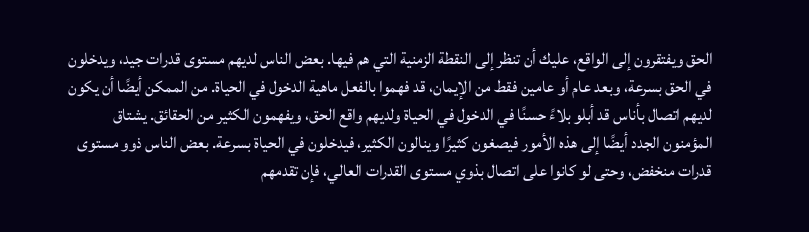الحق ويفتقرون إلى الواقع، عليك أن تنظر إلى النقطة الزمنية التي هم فيها. بعض الناس لديهم مستوى قدرات جيد، ويدخلون في الحق بسرعة، وبعد عام أو عامين فقط من الإيمان، قد فهموا بالفعل ماهية الدخول في الحياة. من الممكن أيضًا أن يكون لديهم اتصال بأناس قد أبلو بلاءً حسنًا في الدخول في الحياة ولديهم واقع الحق، ويفهمون الكثير من الحقائق. يشتاق المؤمنون الجدد أيضًا إلى هذه الأمور فيصغون كثيرًا وينالون الكثير، فيدخلون في الحياة بسرعة. بعض الناس ذوو مستوى قدرات منخفض، وحتى لو كانوا على اتصال بذوي مستوى القدرات العالي، فإن تقدمهم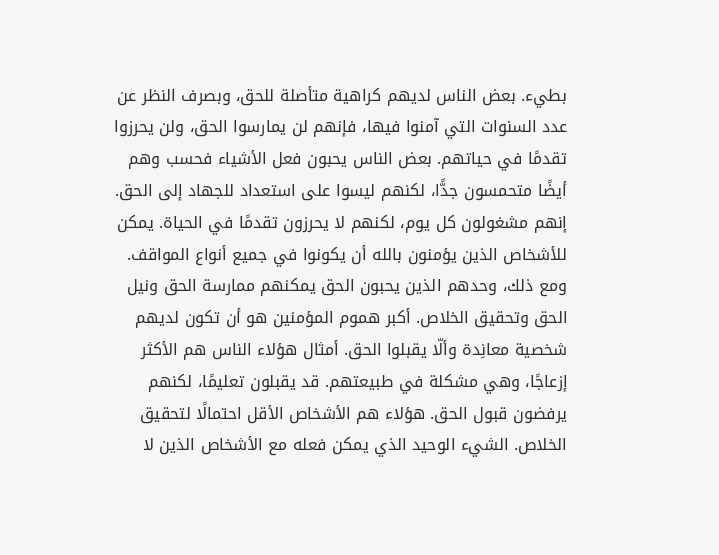بطيء. بعض الناس لديهم كراهية متأصلة للحق، وبصرف النظر عن عدد السنوات التي آمنوا فيها، فإنهم لن يمارسوا الحق، ولن يحرزوا تقدمًا في حياتهم. بعض الناس يحبون فعل الأشياء فحسب وهم أيضًا متحمسون جدًّا، لكنهم ليسوا على استعداد للجهاد إلى الحق. إنهم مشغولون كل يوم، لكنهم لا يحرزون تقدمًا في الحياة. يمكن للأشخاص الذين يؤمنون بالله أن يكونوا في جميع أنواع المواقف. ومع ذلك، وحدهم الذين يحبون الحق يمكنهم ممارسة الحق ونيل الحق وتحقيق الخلاص. أكبر هموم المؤمنين هو أن تكون لديهم شخصية معانِدة وألّا يقبلوا الحق. أمثال هؤلاء الناس هم الأكثر إزعاجًا، وهي مشكلة في طبيعتهم. قد يقبلون تعليمًا، لكنهم يرفضون قبول الحق. هؤلاء هم الأشخاص الأقل احتمالًا لتحقيق الخلاص. الشيء الوحيد الذي يمكن فعله مع الأشخاص الذين لا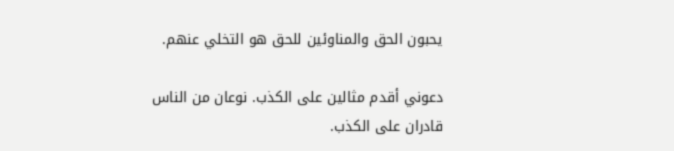يحبون الحق والمناوئين للحق هو التخلي عنهم.

دعوني أقدم مثالين على الكذب. نوعان من الناس قادران على الكذب.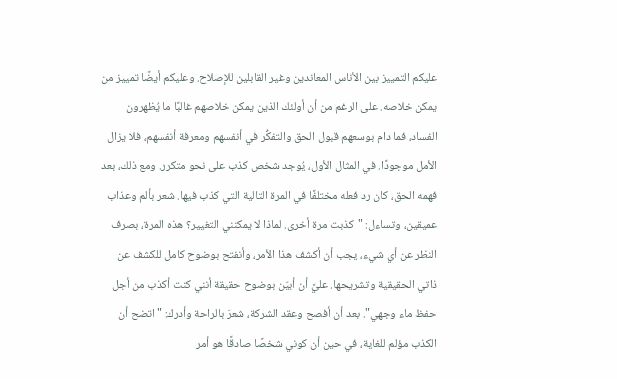عليكم التمييز بين الأناس المعاندين وغير القابلين للإصلاح. وعليكم أيضًا تمييز من يمكن خلاصه. على الرغم من أن أولئك الذين يمكن خلاصهم غالبًا ما يُظهرون الفساد، فما دام بوسعهم قبول الحق والتفكُّر في أنفسهم ومعرفة أنفسهم، فلا يزال الأمل موجودًا. في المثال الأول، يُوجد شخص كذب على نحو متكرر. ومع ذلك، بعد فهمه الحق، كان رد فعله مختلفًا في المرة التالية التي كذب فيها. شعر بألم وعذاب عميقين، وتساءل: "كذبت مرة أخرى. لماذا لا يمكنني التغيير؟ هذه المرة، بصرف النظر عن أي شيء، يجب أن أكشف هذا الأمر، وأنفتح بوضوح كامل للكشف عن ذاتي الحقيقية وتشريحها. عليَّ أن أبيّن بوضوح حقيقة أنني كنت أكذب من أجل حفظ ماء وجهي". بعد أن أفصح وعقد الشركة، شعرَ بالراحة وأدرك: "اتضح أن الكذب مؤلم للغاية، في حين أن كوني شخصًا صادقًا هو أمر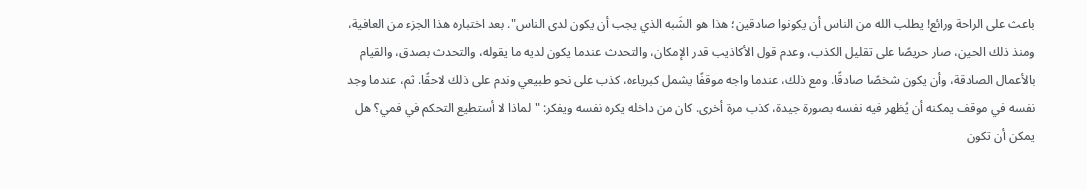باعث على الراحة ورائع! يطلب الله من الناس أن يكونوا صادقين؛ هذا هو الشَبه الذي يجب أن يكون لدى الناس". بعد اختباره هذا الجزء من العافية، ومنذ ذلك الحين، صار حريصًا على تقليل الكذب، وعدم قول الأكاذيب قدر الإمكان، والتحدث عندما يكون لديه ما يقوله، والتحدث بصدق، والقيام بالأعمال الصادقة، وأن يكون شخصًا صادقًا. ومع ذلك، عندما واجه موقفًا يشمل كبرياءه، كذب على نحو طبيعي وندم على ذلك لاحقًا. ثم، عندما وجد نفسه في موقف يمكنه أن يُظهر فيه نفسه بصورة جيدة، كذب مرة أخرى. كان من داخله يكره نفسه ويفكر: "لماذا لا أستطيع التحكم في فمي؟ هل يمكن أن تكون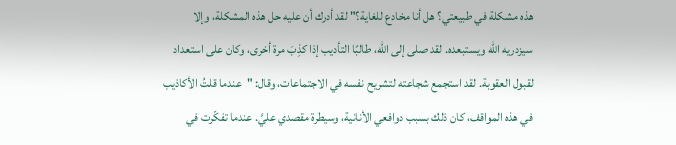هذه مشكلة في طبيعتي؟ هل أنا مخادع للغاية؟" لقد أدرك أن عليه حل هذه المشكلة، وإلا سيزدريه الله ويستبعده. لقد صلى إلى الله، طالبًا التأديب إذا كذِبَ مرة أخرى، وكان على استعداد لقبول العقوبة. لقد استجمع شجاعته لتشريح نفسه في الاجتماعات، وقال: "عندما قلتُ الأكاذيب في هذه المواقف، كان ذلك بسبب دوافعي الأنانية، وسيطرة مقصدي عليَّ. عندما تفكّرت في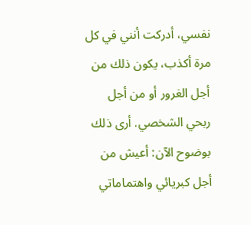نفسي، أدركت أنني في كل مرة أكذب، يكون ذلك من أجل الغرور أو من أجل ربحي الشخصي. أرى ذلك بوضوح الآن: أعيش من أجل كبريائي واهتماماتي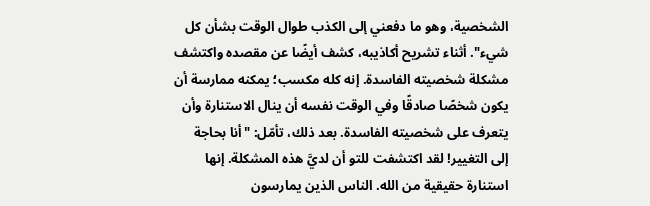الشخصية، وهو ما دفعني إلى الكذب طوال الوقت بشأن كل شيء". أثناء تشريح أكاذيبه، كشف أيضًا عن مقصده واكتشف مشكلة شخصيته الفاسدة. إنه كله مكسب؛ يمكنه ممارسة أن يكون شخصًا صادقًا وفي الوقت نفسه أن ينال الاستنارة وأن يتعرف على شخصيته الفاسدة. بعد ذلك، تأمّل: "أنا بحاجة إلى التغيير! لقد اكتشفت للتو أن لديَّ هذه المشكلة. إنها استنارة حقيقية من الله. الناس الذين يمارسون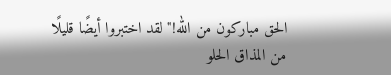الحق مباركون من الله!" لقد اختبروا أيضًا قليلًا من المذاق الحلو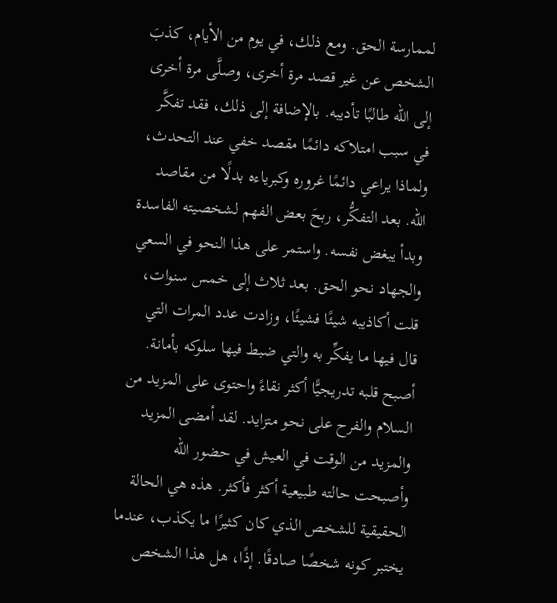لممارسة الحق. ومع ذلك، في يوم من الأيام، كذبَ الشخص عن غير قصد مرة أخرى، وصلَّى مرة أخرى إلى الله طالبًا تأديبه. بالإضافة إلى ذلك، فقد تفكَّر في سبب امتلاكه دائمًا مقصد خفي عند التحدث، ولماذا يراعي دائمًا غروره وكبرياءه بدلًا من مقاصد الله. بعد التفكُّر، ربحَ بعض الفهم لشخصيته الفاسدة وبدأ يبغض نفسه. واستمر على هذا النحو في السعي والجهاد نحو الحق. بعد ثلاث إلى خمس سنوات، قلت أكاذيبه شيئًا فشيئًا، وزادت عدد المرات التي قال فيها ما يفكِّر به والتي ضبط فيها سلوكه بأمانة. أصبح قلبه تدريجيًّا أكثر نقاءً واحتوى على المزيد من السلام والفرح على نحو متزايد. لقد أمضى المزيد والمزيد من الوقت في العيش في حضور الله وأصبحت حالته طبيعية أكثر فأكثر. هذه هي الحالة الحقيقية للشخص الذي كان كثيرًا ما يكذب، عندما يختبر كونه شخصًا صادقًا. إذًا، هل هذا الشخص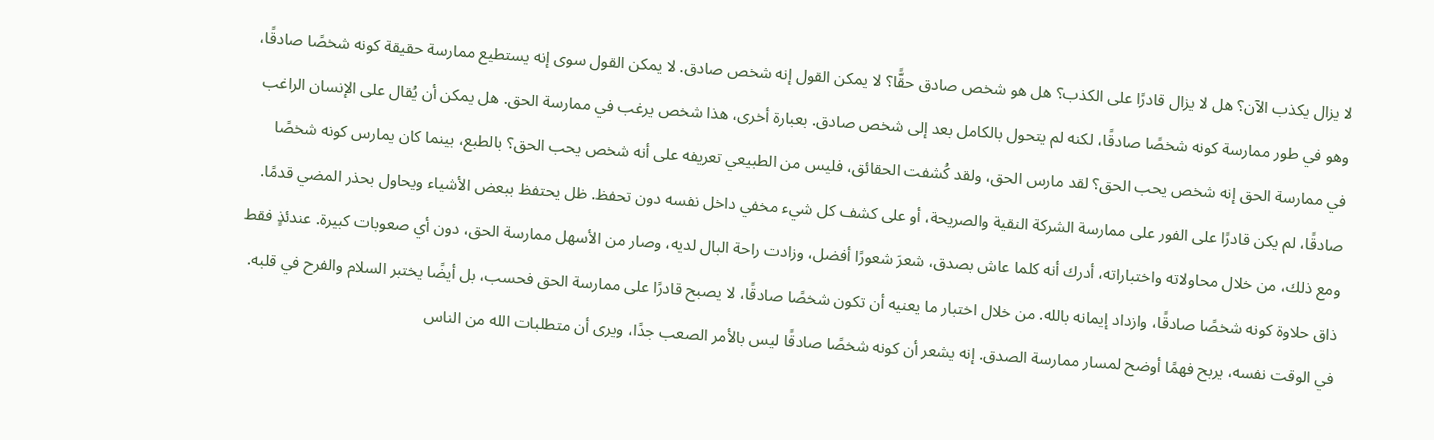لا يزال يكذب الآن؟ هل لا يزال قادرًا على الكذب؟ هل هو شخص صادق حقًّا؟ لا يمكن القول إنه شخص صادق. لا يمكن القول سوى إنه يستطيع ممارسة حقيقة كونه شخصًا صادقًا، وهو في طور ممارسة كونه شخصًا صادقًا، لكنه لم يتحول بالكامل بعد إلى شخص صادق. بعبارة أخرى، هذا شخص يرغب في ممارسة الحق. هل يمكن أن يُقال على الإنسان الراغب في ممارسة الحق إنه شخص يحب الحق؟ لقد مارس الحق، ولقد كُشفت الحقائق، فليس من الطبيعي تعريفه على أنه شخص يحب الحق؟ بالطبع، بينما كان يمارس كونه شخصًا صادقًا، لم يكن قادرًا على الفور على ممارسة الشركة النقية والصريحة، أو على كشف كل شيء مخفي داخل نفسه دون تحفظ. ظل يحتفظ ببعض الأشياء ويحاول بحذر المضي قدمًا. ومع ذلك، من خلال محاولاته واختباراته، أدرك أنه كلما عاش بصدق، شعرَ شعورًا أفضل، وزادت راحة البال لديه، وصار من الأسهل ممارسة الحق، دون أي صعوبات كبيرة. عندئذٍ فقط ذاق حلاوة كونه شخصًا صادقًا، وازداد إيمانه بالله. من خلال اختبار ما يعنيه أن تكون شخصًا صادقًا، لا يصبح قادرًا على ممارسة الحق فحسب، بل أيضًا يختبر السلام والفرح في قلبه. في الوقت نفسه، يربح فهمًا أوضح لمسار ممارسة الصدق. إنه يشعر أن كونه شخصًا صادقًا ليس بالأمر الصعب جدًا، ويرى أن متطلبات الله من الناس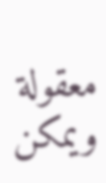معقولة ويمكن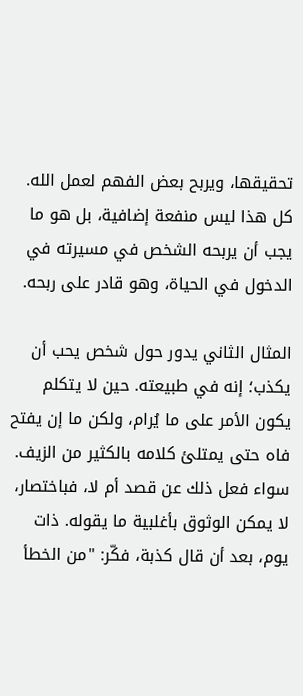تحقيقها، ويربح بعض الفهم لعمل الله. كل هذا ليس منفعة إضافية، بل هو ما يجب أن يربحه الشخص في مسيرته في الدخول في الحياة، وهو قادر على ربحه.

المثال الثاني يدور حول شخص يحب أن يكذب؛ إنه في طبيعته. حين لا يتكلم يكون الأمر على ما يُرام، ولكن ما إن يفتح فاه حتى يمتلئ كلامه بالكثير من الزيف. سواء فعل ذلك عن قصد أم لا، فباختصار، لا يمكن الوثوق بأغلبية ما يقوله. ذات يوم، بعد أن قال كذبة، فكّر: "من الخطأ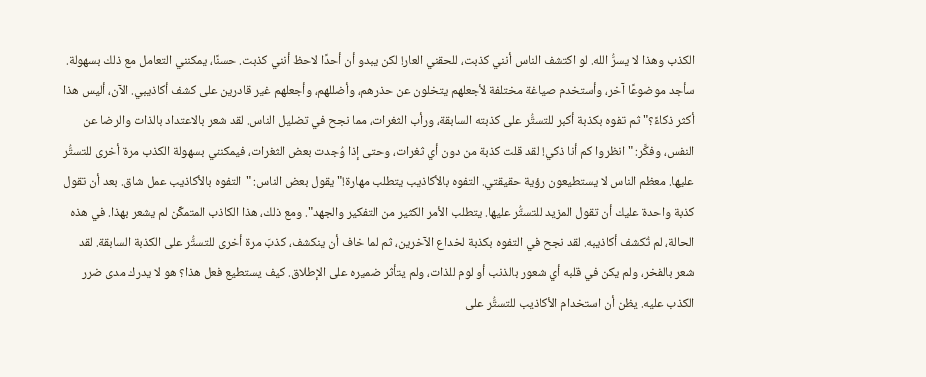الكذب وهذا لا يسرُّ الله. لو اكتشف الناس أنني كذبت، للحقني العار! لكن يبدو أن أحدًا لاحظ أنني كذبت. حسنًا، يمكنني التعامل مع ذلك بسهولة. سأجد موضوعًا آخر، وأستخدم صياغة مختلفة لأجعلهم يتخلون عن حذرهم، وأضللهم، وأجعلهم غير قادرين على كشف أكاذيبي. الآن، أليس هذا أكثر ذكاءً؟" ثم تفوه بكذبة أكبر للتستُّر على كذبته السابقة، ورأب الثغرات، مما نجح في تضليل الناس. لقد شعر بالاعتداد بالذات والرضا عن النفس، وفكَّر: "انظروا كم أنا ذكي! لقد قلت كذبة من دون أي ثغرات، وحتى إذا وُجدت بعض الثغرات، فيمكنني بسهولة الكذب مرة أخرى للتستُّر عليها. معظم الناس لا يستطيعون رؤية حقيقتي. التفوه بالأكاذيب يتطلب مهارة!" يقول بعض الناس: "التفوه بالأكاذيب عمل شاق. بعد أن تقول كذبة واحدة عليك أن تقول المزيد للتستُّر عليها. يتطلب الأمر الكثير من التفكير والجهد". ومع ذلك، هذا الكاذب المتمكِّن لم يشعر بهذا. في هذه الحالة، لم تُكشف أكاذيبه. لقد نجح في التفوه بكذبة لخداع الآخرين، ثم لما خاف أن ينكشف، كذبَ مرة أخرى للتستُّر على الكذبة السابقة. لقد شعر بالفخر، ولم يكن في قلبه أي شعور بالذنب أو لوم للذات، ولم يتأثر ضميره على الإطلاق. كيف يستطيع فعل هذا؟ هو لا يدرك مدى ضرر الكذب عليه. يظن أن استخدام الأكاذيب للتستُّر على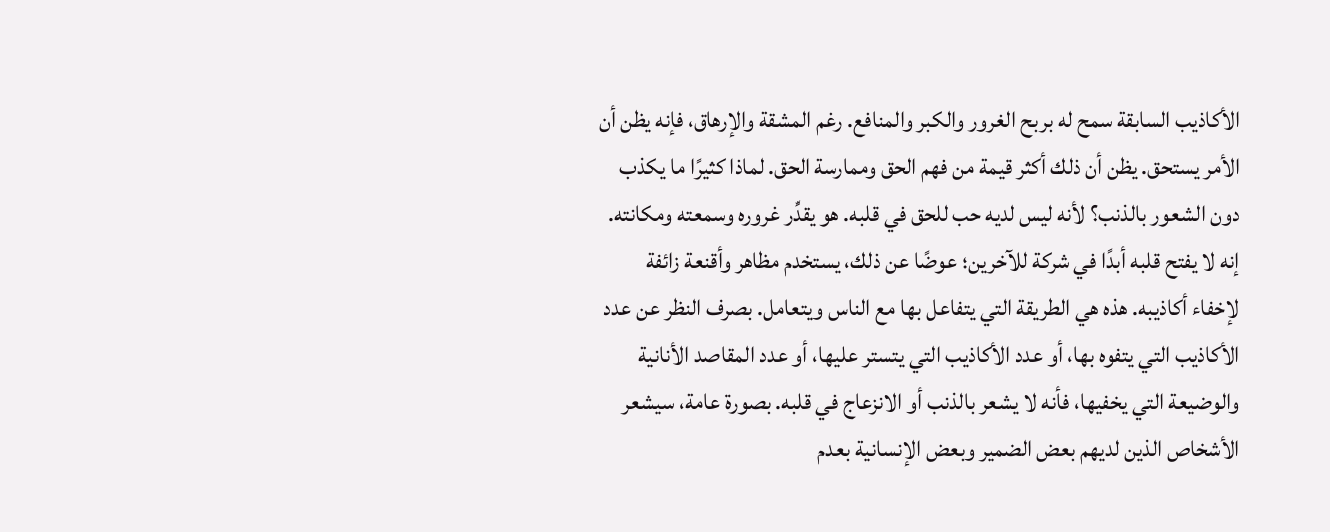الأكاذيب السابقة سمح له بربح الغرور والكبر والمنافع. رغم المشقة والإرهاق، فإنه يظن أن الأمر يستحق. يظن أن ذلك أكثر قيمة من فهم الحق وممارسة الحق. لماذا كثيرًا ما يكذب دون الشعور بالذنب؟ لأنه ليس لديه حب للحق في قلبه. هو يقدِّر غروره وسمعته ومكانته. إنه لا يفتح قلبه أبدًا في شركة للآخرين؛ عوضًا عن ذلك، يستخدم مظاهر وأقنعة زائفة لإخفاء أكاذيبه. هذه هي الطريقة التي يتفاعل بها مع الناس ويتعامل. بصرف النظر عن عدد الأكاذيب التي يتفوه بها، أو عدد الأكاذيب التي يتستر عليها، أو عدد المقاصد الأنانية والوضيعة التي يخفيها، فأنه لا يشعر بالذنب أو الانزعاج في قلبه. بصورة عامة، سيشعر الأشخاص الذين لديهم بعض الضمير وبعض الإنسانية بعدم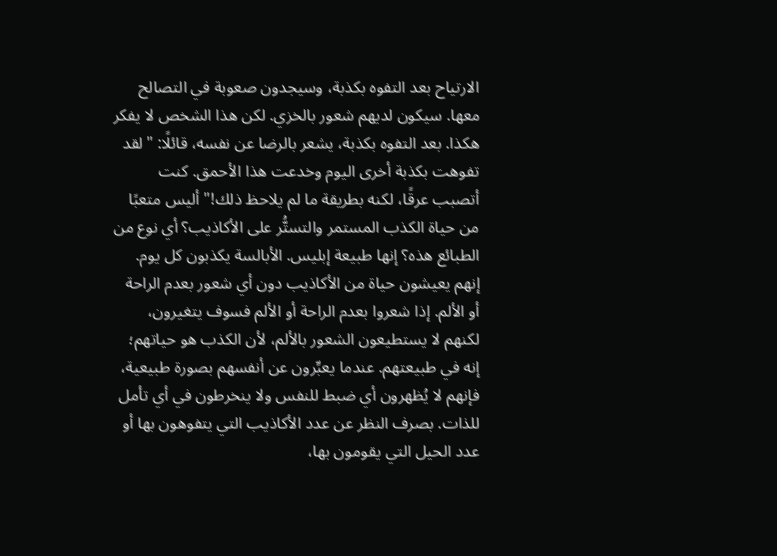الارتياح بعد التفوه بكذبة، وسيجدون صعوبة في التصالح معها. سيكون لديهم شعور بالخزي. لكن هذا الشخص لا يفكر هكذا. بعد التفوه بكذبة، يشعر بالرضا عن نفسه، قائلًا: "لقد تفوهت بكذبة أخرى اليوم وخدعت هذا الأحمق. كنت أتصبب عرقًا، لكنه بطريقة ما لم يلاحظ ذلك!" أليس متعبًا من حياة الكذب المستمر والتستُّر على الأكاذيب؟ أي نوع من الطبائع هذه؟ إنها طبيعة إبليس. الأبالسة يكذبون كل يوم. إنهم يعيشون حياة من الأكاذيب دون أي شعور بعدم الراحة أو الألم. إذا شعروا بعدم الراحة أو الألم فسوف يتغيرون، لكنهم لا يستطيعون الشعور بالألم، لأن الكذب هو حياتهم؛ إنه في طبيعتهم. عندما يعبِّرون عن أنفسهم بصورة طبيعية، فإنهم لا يُظهرون أي ضبط للنفس ولا ينخرطون في أي تأمل للذات. بصرف النظر عن عدد الأكاذيب التي يتفوهون بها أو عدد الحيل التي يقومون بها،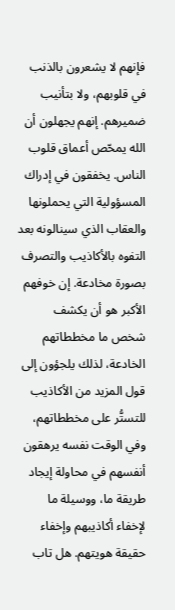فإنهم لا يشعرون بالذنب في قلوبهم، ولا بتأنيب ضميرهم. إنهم يجهلون أن الله يمحّص أعماق قلوب الناس. يخفقون في إدراك المسؤولية التي يحملونها والعقاب الذي سينالونه بعد التفوه بالأكاذيب والتصرف بصورة مخادعة. إن خوفهم الأكبر هو أن يكشف شخص ما مخططاتهم الخادعة، لذلك يلجؤون إلى قول المزيد من الأكاذيب للتستُّر على مخططاتهم، وفي الوقت نفسه يرهقون أنفسهم في محاولة إيجاد طريقة ما، ووسيلة ما لإخفاء أكاذيبهم وإخفاء حقيقة هويتهم. هل تاب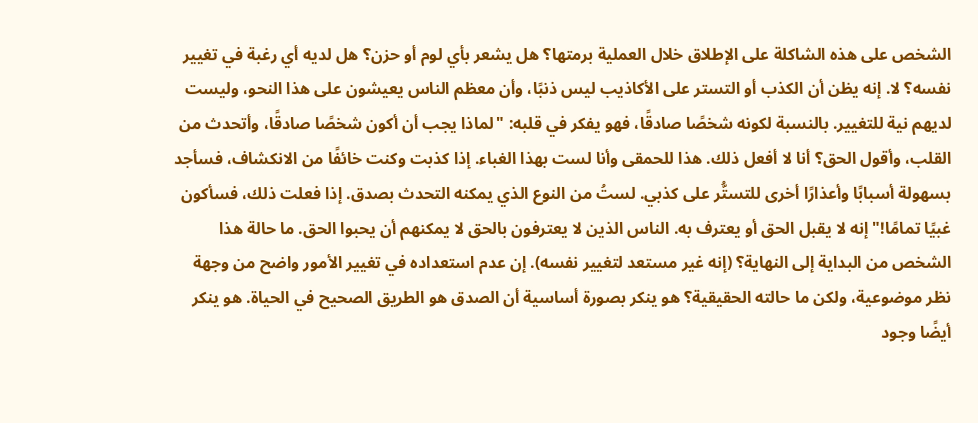الشخص على هذه الشاكلة على الإطلاق خلال العملية برمتها؟ هل يشعر بأي لوم أو حزن؟ هل لديه أي رغبة في تغيير نفسه؟ لا. إنه يظن أن الكذب أو التستر على الأكاذيب ليس ذنبًا، وأن معظم الناس يعيشون على هذا النحو، وليست لديهم نية للتغيير. بالنسبة لكونه شخصًا صادقًا، فهو يفكر في قلبه: "لماذا يجب أن أكون شخصًا صادقًا، وأتحدث من القلب، وأقول الحق؟ أنا لا أفعل ذلك. هذا للحمقى وأنا لست بهذا الغباء. إذا كذبت وكنت خائفًا من الانكشاف، فسأجد بسهولة أسبابًا وأعذارًا أخرى للتستُّر على كذبي. لستُ من النوع الذي يمكنه التحدث بصدق. إذا فعلت ذلك، فسأكون غبيًا تمامًا!" إنه لا يقبل الحق أو يعترف به. الناس الذين لا يعترفون بالحق لا يمكنهم أن يحبوا الحق. ما حالة هذا الشخص من البداية إلى النهاية؟ (إنه غير مستعد لتغيير نفسه). إن عدم استعداده في تغيير الأمور واضح من وجهة نظر موضوعية، ولكن ما حالته الحقيقية؟ هو ينكر بصورة أساسية أن الصدق هو الطريق الصحيح في الحياة. هو ينكر أيضًا وجود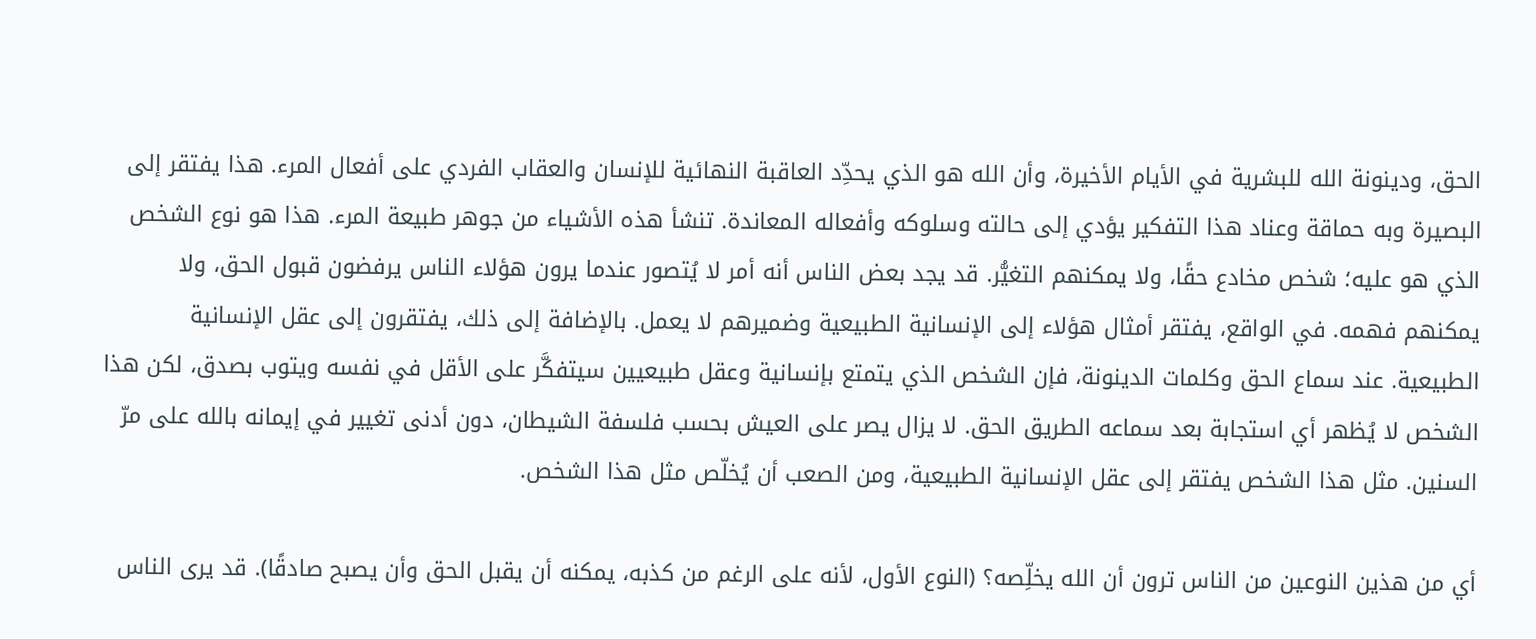الحق، ودينونة الله للبشرية في الأيام الأخيرة، وأن الله هو الذي يحدِّد العاقبة النهائية للإنسان والعقاب الفردي على أفعال المرء. هذا يفتقر إلى البصيرة وبه حماقة وعناد هذا التفكير يؤدي إلى حالته وسلوكه وأفعاله المعاندة. تنشأ هذه الأشياء من جوهر طبيعة المرء. هذا هو نوع الشخص الذي هو عليه؛ شخص مخادع حقًا، ولا يمكنهم التغيُّر. قد يجد بعض الناس أنه أمر لا يُتصور عندما يرون هؤلاء الناس يرفضون قبول الحق، ولا يمكنهم فهمه. في الواقع، يفتقر أمثال هؤلاء إلى الإنسانية الطبيعية وضميرهم لا يعمل. بالإضافة إلى ذلك، يفتقرون إلى عقل الإنسانية الطبيعية. عند سماع الحق وكلمات الدينونة، فإن الشخص الذي يتمتع بإنسانية وعقل طبيعيين سيتفكَّر على الأقل في نفسه ويتوب بصدق، لكن هذا الشخص لا يُظهر أي استجابة بعد سماعه الطريق الحق. لا يزال يصر على العيش بحسب فلسفة الشيطان، دون أدنى تغيير في إيمانه بالله على مرّ السنين. مثل هذا الشخص يفتقر إلى عقل الإنسانية الطبيعية، ومن الصعب أن يُخلّص مثل هذا الشخص.

أي من هذين النوعين من الناس ترون أن الله يخلِّصه؟ (النوع الأول، لأنه على الرغم من كذبه، يمكنه أن يقبل الحق وأن يصبح صادقًا). قد يرى الناس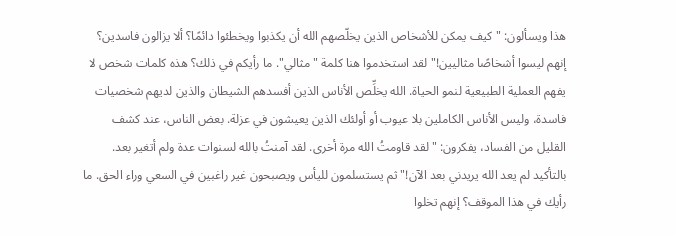هذا ويسألون: "كيف يمكن للأشخاص الذين يخلّصهم الله أن يكذبوا ويخطئوا دائمًا؟ ألا يزالون فاسدين؟ إنهم ليسوا أشخاصًا مثاليين!" لقد استخدموا هنا كلمة "مثالي". ما رأيكم في ذلك؟ هذه كلمات شخص لا يفهم العملية الطبيعية لنمو الحياة. الله يخلِّص الأناس الذين أفسدهم الشيطان والذين لديهم شخصيات فاسدة، وليس الأناس الكاملين بلا عيوب أو أولئك الذين يعيشون في عزلة. بعض الناس، عند كشف القليل من الفساد، يفكرون: "لقد قاومتُ الله مرة أخرى. لقد آمنتُ بالله لسنوات عدة ولم أتغير بعد. بالتأكيد لم يعد الله يريدني بعد الآن!" ثم يستسلمون لليأس ويصبحون غير راغبين في السعي وراء الحق. ما رأيك في هذا الموقف؟ إنهم تخلوا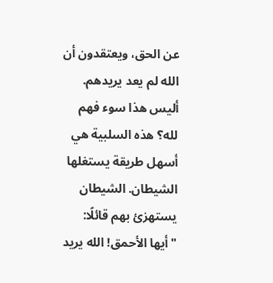عن الحق، ويعتقدون أن الله لم يعد يريدهم. أليس هذا سوء فهم لله؟ هذه السلبية هي أسهل طريقة يستغلها الشيطان. الشيطان يستهزئ بهم قائلًا: "أيها الأحمق! الله يريد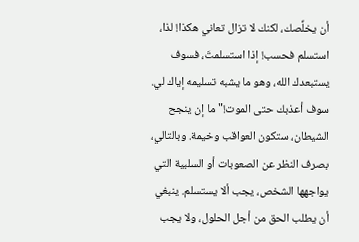أن يخلِّصك، لكنك لا تزال تعاني هكذا! لذا، استسلم فحسب! إذا استسلمتَ، فسوف يستبعدك الله، وهو ما يشبه تسليمه إياك لي. سوف أعذبك حتى الموت!" ما إن ينجح الشيطان، ستكون العواقب وخيمة. وبالتالي، بصرف النظر عن الصعوبات أو السلبية التي يواجهها الشخص، يجب ألا يستسلم. ينبغي أن يطلب الحق من أجل الحلول، ولا يجب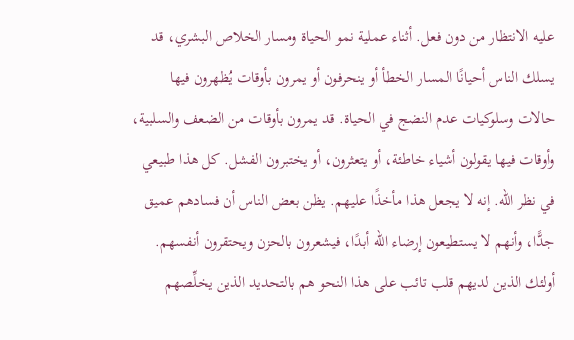عليه الانتظار من دون فعل. أثناء عملية نمو الحياة ومسار الخلاص البشري، قد يسلك الناس أحيانًا المسار الخطأ أو ينحرفون أو يمرون بأوقات يُظهرون فيها حالات وسلوكيات عدم النضج في الحياة. قد يمرون بأوقات من الضعف والسلبية، وأوقات فيها يقولون أشياء خاطئة، أو يتعثرون، أو يختبرون الفشل. كل هذا طبيعي في نظر الله. إنه لا يجعل هذا مأخذًا عليهم. يظن بعض الناس أن فسادهم عميق جدًّا، وأنهم لا يستطيعون إرضاء الله أبدًا، فيشعرون بالحزن ويحتقرون أنفسهم. أولئك الذين لديهم قلب تائب على هذا النحو هم بالتحديد الذين يخلِّصهم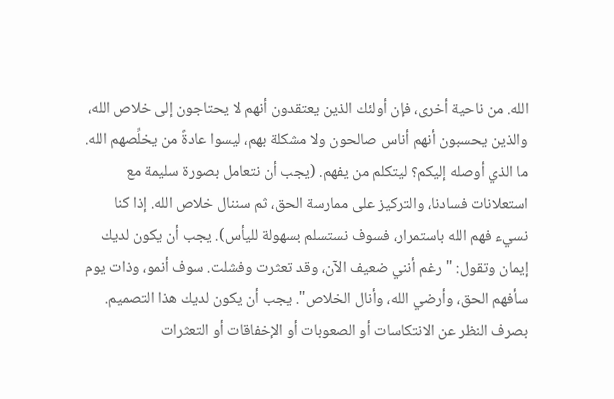الله. من ناحية أخرى، فإن أولئك الذين يعتقدون أنهم لا يحتاجون إلى خلاص الله، والذين يحسبون أنهم أناس صالحون ولا مشكلة بهم، ليسوا عادةً من يخلِّصهم الله. ما الذي أوصله إليكم؟ ليتكلم من يفهم. (يجب أن نتعامل بصورة سليمة مع استعلانات فسادنا، والتركيز على ممارسة الحق، ثم سننال خلاص الله. إذا كنا نسيء فهم الله باستمرار، فسوف نستسلم بسهولة لليأس). يجب أن يكون لديك إيمان وتقول: "رغم أنني ضعيف الآن، وقد تعثرت وفشلت. سوف أنمو، وذات يوم سأفهم الحق، وأرضي الله، وأنال الخلاص". يجب أن يكون لديك هذا التصميم. بصرف النظر عن الانتكاسات أو الصعوبات أو الإخفاقات أو التعثرات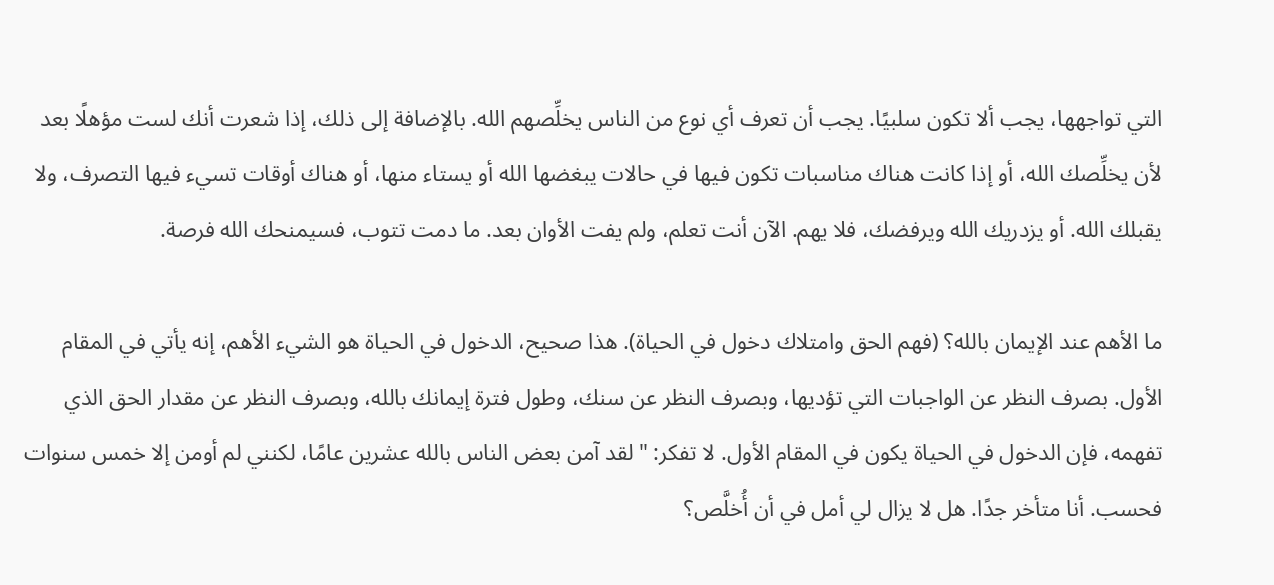التي تواجهها، يجب ألا تكون سلبيًا. يجب أن تعرف أي نوع من الناس يخلِّصهم الله. بالإضافة إلى ذلك، إذا شعرت أنك لست مؤهلًا بعد لأن يخلِّصك الله، أو إذا كانت هناك مناسبات تكون فيها في حالات يبغضها الله أو يستاء منها، أو هناك أوقات تسيء فيها التصرف، ولا يقبلك الله. أو يزدريك الله ويرفضك، فلا يهم. الآن أنت تعلم، ولم يفت الأوان بعد. ما دمت تتوب، فسيمنحك الله فرصة.

ما الأهم عند الإيمان بالله؟ (فهم الحق وامتلاك دخول في الحياة). هذا صحيح، الدخول في الحياة هو الشيء الأهم، إنه يأتي في المقام الأول. بصرف النظر عن الواجبات التي تؤديها، وبصرف النظر عن سنك، وطول فترة إيمانك بالله، وبصرف النظر عن مقدار الحق الذي تفهمه، فإن الدخول في الحياة يكون في المقام الأول. لا تفكر: "لقد آمن بعض الناس بالله عشرين عامًا، لكنني لم أومن إلا خمس سنوات فحسب. أنا متأخر جدًا. هل لا يزال لي أمل في أن أُخلَّص؟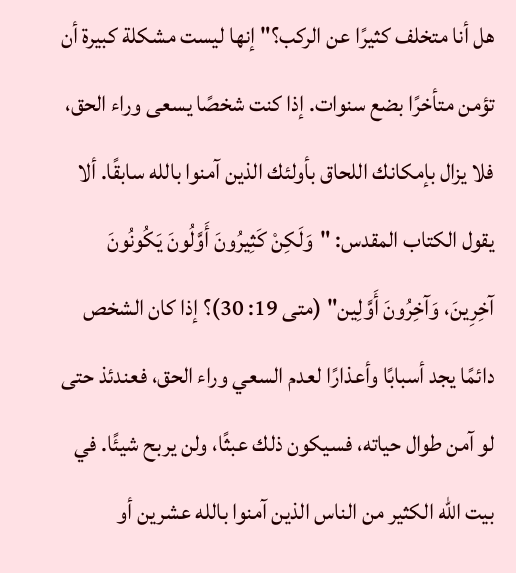هل أنا متخلف كثيرًا عن الركب؟" إنها ليست مشكلة كبيرة أن تؤمن متأخرًا بضع سنوات. إذا كنت شخصًا يسعى وراء الحق، فلا يزال بإمكانك اللحاق بأولئك الذين آمنوا بالله سابقًا. ألا يقول الكتاب المقدس: "وَلَكِنْ كَثِيرُونَ أَوَّلُونَ يَكُونُونَ آخِرِينَ، وَآخِرُونَ أَوَّلِين" (متى 19: 30)؟ إذا كان الشخص دائمًا يجد أسبابًا وأعذارًا لعدم السعي وراء الحق، فعندئذ حتى لو آمن طوال حياته، فسيكون ذلك عبثًا، ولن يربح شيئًا. في بيت الله الكثير من الناس الذين آمنوا بالله عشرين أو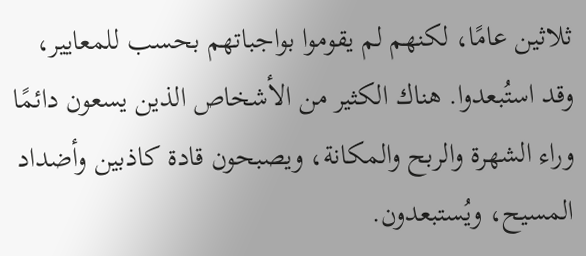ثلاثين عامًا، لكنهم لم يقوموا بواجباتهم بحسب للمعايير، وقد استُبعدوا. هناك الكثير من الأشخاص الذين يسعون دائمًا وراء الشهرة والربح والمكانة، ويصبحون قادة كاذبين وأضداد المسيح، ويُستبعدون.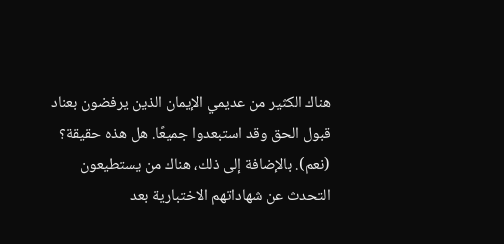هناك الكثير من عديمي الإيمان الذين يرفضون بعناد قبول الحق وقد استبعدوا جميعًا. هل هذه حقيقة؟ (نعم). بالإضافة إلى ذلك، هناك من يستطيعون التحدث عن شهاداتهم الاختبارية بعد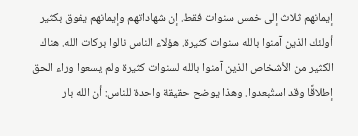إيمانهم ثلاث إلى خمس سنوات فقط. إن شهاداتهم وإيمانهم يفوق بكثير أولئك الذين آمنوا بالله سنوات كثيرة. هؤلاء الناس نالوا بركات الله. هناك الكثير من الأشخاص الذين آمنوا بالله لسنوات كثيرة ولم يسعوا وراء الحق إطلاقًا وقد استُبعدوا. وهذا يوضح حقيقة واحدة للناس: أن الله بار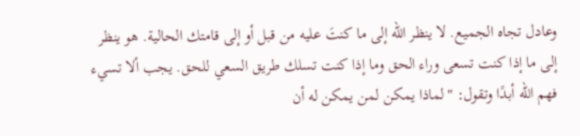وعادل تجاه الجميع. لا ينظر الله إلى ما كنتَ عليه من قبل أو إلى قامتك الحالية. هو ينظر إلى ما إذا كنت تسعى وراء الحق وما إذا كنت تسلك طريق السعي للحق. يجب ألا تسيء فهم الله أبدًا وتقول: "لماذا يمكن لمن يمكن له أن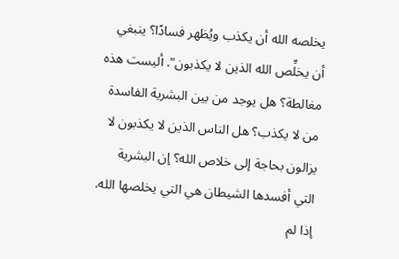يخلصه الله أن يكذب ويُظهر فسادًا؟ ينبغي أن يخلِّص الله الذين لا يكذبون". أليست هذه مغالطة؟ هل يوجد من بين البشرية الفاسدة من لا يكذب؟ هل الناس الذين لا يكذبون لا يزالون بحاجة إلى خلاص الله؟ إن البشرية التي أفسدها الشيطان هي التي يخلصها الله. إذا لم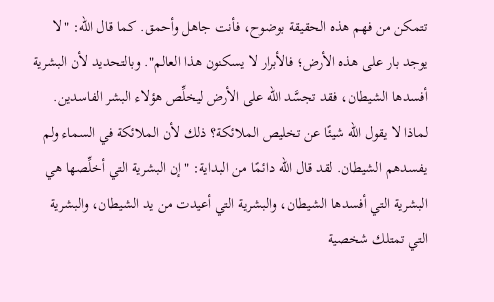تتمكن من فهم هذه الحقيقة بوضوح، فأنت جاهل وأحمق. كما قال الله: "لا يوجد بار على هذه الأرض؛ فالأبرار لا يسكنون هذا العالم". وبالتحديد لأن البشرية أفسدها الشيطان، فقد تجسَّد الله على الأرض ليخلِّص هؤلاء البشر الفاسدين. لماذا لا يقول الله شيئًا عن تخليص الملائكة؟ ذلك لأن الملائكة في السماء ولم يفسدهم الشيطان. لقد قال الله دائمًا من البداية: "إن البشرية التي أخلِّصها هي البشرية التي أفسدها الشيطان، والبشرية التي أعيدت من يد الشيطان، والبشرية التي تمتلك شخصية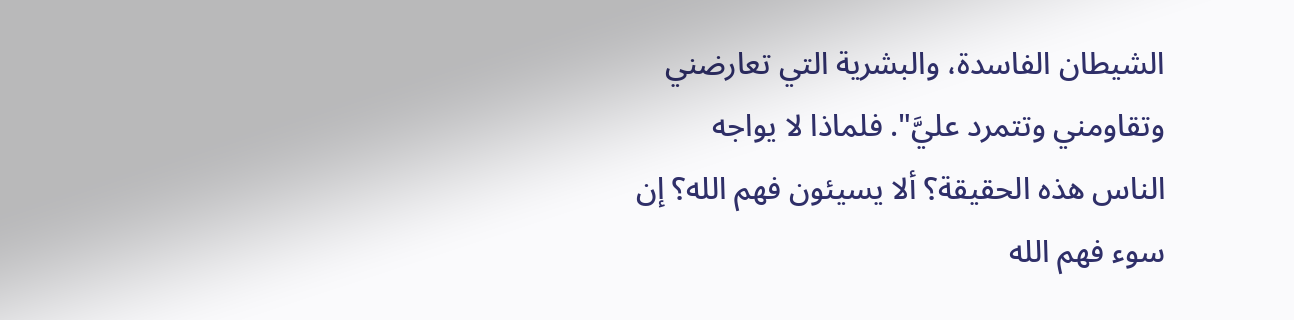الشيطان الفاسدة، والبشرية التي تعارضني وتقاومني وتتمرد عليَّ". فلماذا لا يواجه الناس هذه الحقيقة؟ ألا يسيئون فهم الله؟ إن سوء فهم الله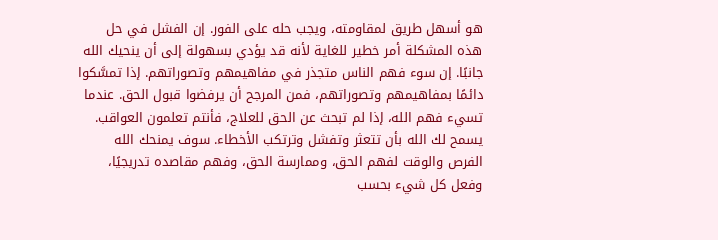هو أسهل طريق لمقاومته، ويجب حله على الفور. إن الفشل في حل هذه المشكلة أمر خطير للغاية لأنه قد يؤدي بسهولة إلى أن ينحيك الله جانبًا. إن سوء فهم الناس متجذر في مفاهيمهم وتصوراتهم. إذا تمسَّكوا دائمًا بمفاهيمهم وتصوراتهم، فمن المرجح أن يرفضوا قبول الحق. عندما تسيء فهم الله، إذا لم تبحث عن الحق للعلاج، فأنتم تعلمون العواقب. يسمح لك الله بأن تتعثر وتفشل وترتكب الأخطاء. سوف يمنحك الله الفرص والوقت لفهم الحق، وممارسة الحق، وفهم مقاصده تدريجيًا، وفعل كل شيء بحسب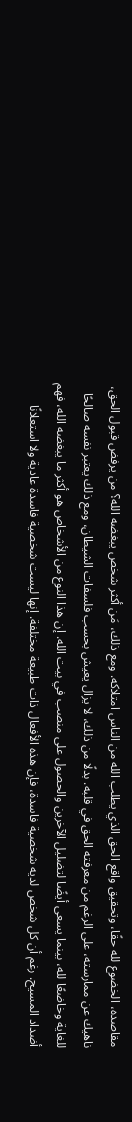مقاصده، الخضوع لله حقًا، وتحقيق واقع الحق الذي يطلب الله من الناس امتلاكه. ومع ذلك، مَن أكثر شخص يبغضه الله؟ من يرفض قبول الحق، ناهيك عن ممارسته، على الرغم من معرفته الحق في قلبه. بدلًا من ذلك، لا يزال يعيش بحسب فلسفات الشيطان، ومع ذلك يعتبر نفسه صالحًا للغاية وخاضعًا لله، بينما يسعى أيضًا لتضليل الآخرين والحصول على منصب في بيت الله. إن هذا النوع من الأشخاص هو أكثر ما يبغضه الله، فهم أضداد المسيح. رغم أن كل شخص لديه شخصية فاسدة، فإن هذه الأفعال ذات طبيعة مختلفة. إنها ليست شخصية فاسدة عادية ولا استعلانًا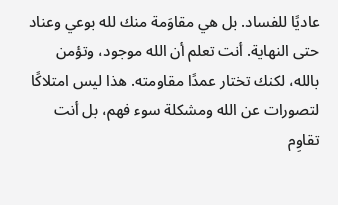عاديًا للفساد. بل هي مقاوَمة منك لله بوعي وعناد حتى النهاية. أنت تعلم أن الله موجود، وتؤمن بالله، لكنك تختار عمدًا مقاومته. هذا ليس امتلاكًا لتصورات عن الله ومشكلة سوء فهم، بل أنت تقاوِم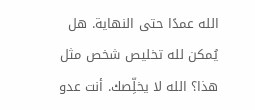الله عمدًا حتى النهاية. هل يُمكن لله تخليص شخص مثل هذا؟ الله لا يخلِّصك. أنت عدو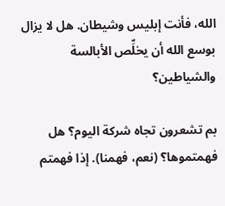الله، فأنت إبليس وشيطان. هل لا يزال بوسع الله أن يخلِّص الأبالسة والشياطين؟

بم تشعرون تجاه شركة اليوم؟ هل فهمتموها؟ (نعم، فهمنا). إذا فهمتم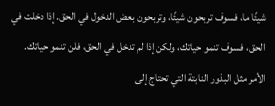شيئًا ما، فسوف تربحون شيئًا، وتربحون بعض الدخول في الحق. إذا دخلت في الحق، فسوف تنمو حياتك، ولكن إذا لم تدخل في الحق، فلن تنمو حياتك. الأمر مثل البذور النابتة التي تحتاج إلى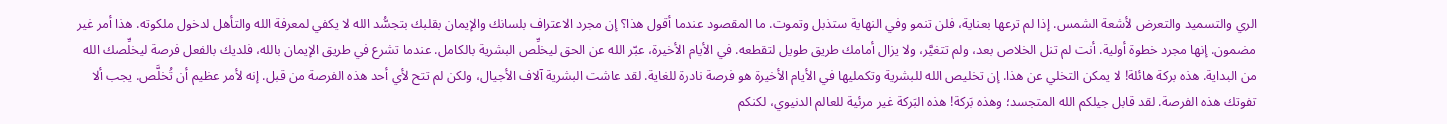الري والتسميد والتعرض لأشعة الشمس. إذا لم ترعها بعناية، فلن تنمو وفي النهاية ستذبل وتموت. ما المقصود عندما أقول هذا؟ إن مجرد الاعتراف بلسانك والإيمان بقلبك بتجسُّد الله لا يكفي لمعرفة الله والتأهل لدخول ملكوته. هذا أمر غير مضمون. إنها مجرد خطوة أولية. أنت لم تنل الخلاص بعد، ولم تتغيَّر، ولا يزال أمامك طريق طويل لتقطعه. في الأيام الأخيرة، عبّر الله عن الحق ليخلِّص البشرية بالكامل. عندما تشرع في طريق الإيمان بالله، فلديك بالفعل فرصة ليخلِّصك الله من البداية. هذه بركة هائلة! لا يمكن التخلي عن هذا. إن تخليص الله للبشرية وتكمليها في الأيام الأخيرة هو فرصة نادرة للغاية. لقد عاشت البشرية آلاف الأجيال، ولكن لم تتح لأي أحد هذه الفرصة من قبل. إنه لأمر عظيم أن تُخلَّص. يجب ألا تفوتك هذه الفرصة. لقد قابل جيلكم الله المتجسد؛ وهذه بَركة! هذه البَركة غير مرئية للعالم الدنيوي، لكنكم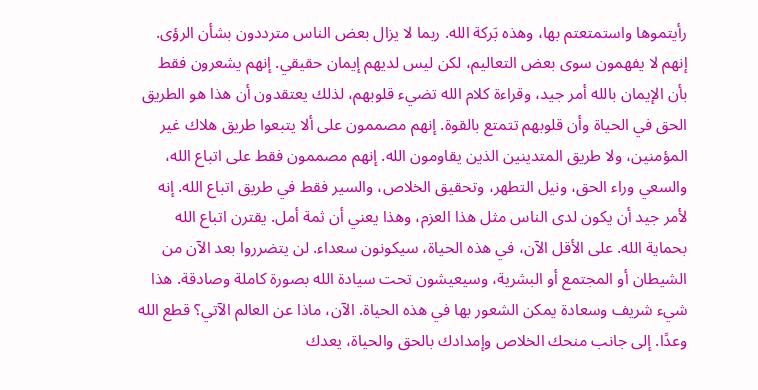رأيتموها واستمتعتم بها، وهذه بَركة الله. ربما لا يزال بعض الناس مترددون بشأن الرؤى. إنهم لا يفهمون سوى بعض التعاليم، لكن ليس لديهم إيمان حقيقي. إنهم يشعرون فقط بأن الإيمان بالله أمر جيد، وقراءة كلام الله تضيء قلوبهم، لذلك يعتقدون أن هذا هو الطريق الحق في الحياة وأن قلوبهم تتمتع بالقوة. إنهم مصممون على ألا يتبعوا طريق هلاك غير المؤمنين، ولا طريق المتدينين الذين يقاومون الله. إنهم مصممون فقط على اتباع الله، والسعي وراء الحق، ونيل التطهر، وتحقيق الخلاص، والسير فقط في طريق اتباع الله. إنه لأمر جيد أن يكون لدى الناس مثل هذا العزم، وهذا يعني أن ثمة أمل. يقترن اتباع الله بحماية الله. على الأقل الآن، في هذه الحياة، سيكونون سعداء. لن يتضرروا بعد الآن من الشيطان أو المجتمع أو البشرية، وسيعيشون تحت سيادة الله بصورة كاملة وصادقة. هذا شيء شريف وسعادة يمكن الشعور بها في هذه الحياة. الآن، ماذا عن العالم الآتي؟ قطع الله وعدًا. إلى جانب منحك الخلاص وإمدادك بالحق والحياة، يعدك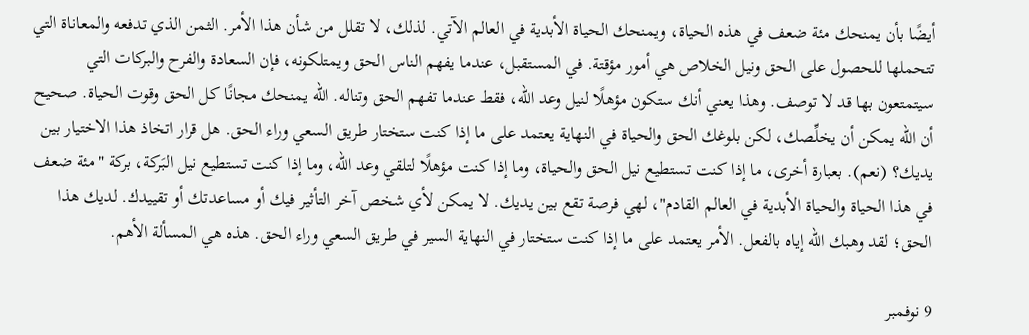أيضًا بأن يمنحك مئة ضعف في هذه الحياة، ويمنحك الحياة الأبدية في العالم الآتي. لذلك، لا تقلل من شأن هذا الأمر. الثمن الذي تدفعه والمعاناة التي تتحملها للحصول على الحق ونيل الخلاص هي أمور مؤقتة. في المستقبل، عندما يفهم الناس الحق ويمتلكونه، فإن السعادة والفرح والبركات التي سيتمتعون بها قد لا توصف. وهذا يعني أنك ستكون مؤهلًا لنيل وعد الله، فقط عندما تفهم الحق وتناله. الله يمنحك مجانًا كل الحق وقوت الحياة. صحيح أن الله يمكن أن يخلِّصك، لكن بلوغك الحق والحياة في النهاية يعتمد على ما إذا كنت ستختار طريق السعي وراء الحق. هل قرار اتخاذ هذا الاختيار بين يديك؟ (نعم). بعبارة أخرى، ما إذا كنت تستطيع نيل الحق والحياة، وما إذا كنت مؤهلًا لتلقي وعد الله، وما إذا كنت تستطيع نيل البَركة، بركة "مئة ضعف في هذا الحياة والحياة الأبدية في العالم القادم"، لهي فرصة تقع بين يديك. لا يمكن لأي شخص آخر التأثير فيك أو مساعدتك أو تقييدك. لديك هذا الحق؛ لقد وهبك الله إياه بالفعل. الأمر يعتمد على ما إذا كنت ستختار في النهاية السير في طريق السعي وراء الحق. هذه هي المسألة الأهم.

9 نوفمبر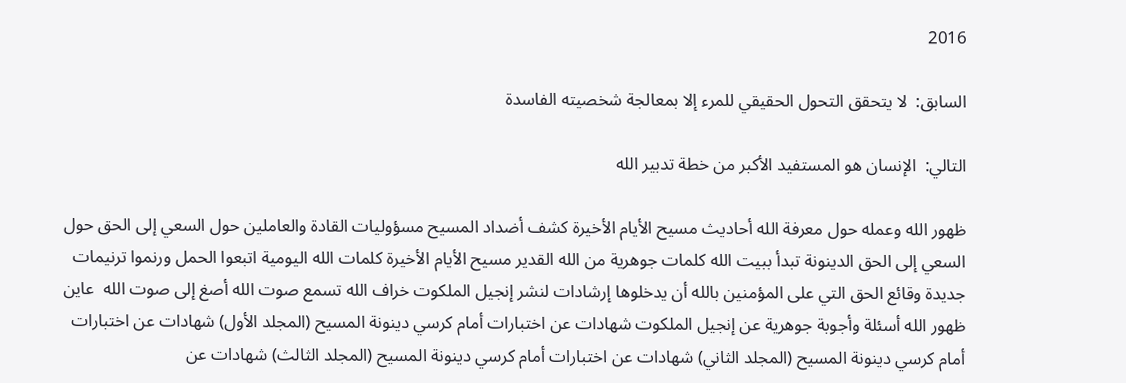2016

السابق:  لا يتحقق التحول الحقيقي للمرء إلا بمعالجة شخصيته الفاسدة

التالي:  الإنسان هو المستفيد الأكبر من خطة تدبير الله

ظهور الله وعمله حول معرفة الله أحاديث مسيح الأيام الأخيرة كشف أضداد المسيح مسؤوليات القادة والعاملين حول السعي إلى الحق حول السعي إلى الحق الدينونة تبدأ ببيت الله كلمات جوهرية من الله القدير مسيح الأيام الأخيرة كلمات الله اليومية اتبعوا الحمل ورنموا ترنيمات جديدة وقائع الحق التي على المؤمنين بالله أن يدخلوها إرشادات لنشر إنجيل الملكوت خراف الله تسمع صوت الله أصغ إلى صوت الله  عاين ظهور الله أسئلة وأجوبة جوهرية عن إنجيل الملكوت شهادات عن اختبارات أمام كرسي دينونة المسيح (المجلد الأول) شهادات عن اختبارات أمام كرسي دينونة المسيح (المجلد الثاني) شهادات عن اختبارات أمام كرسي دينونة المسيح (المجلد الثالث) شهادات عن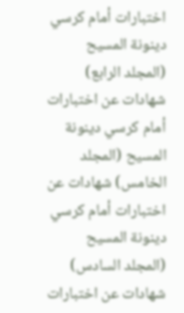اختبارات أمام كرسي دينونة المسيح (المجلد الرابع) شهادات عن اختبارات أمام كرسي دينونة المسيح (المجلد الخامس) شهادات عن اختبارات أمام كرسي دينونة المسيح (المجلد السادس) شهادات عن اختبارات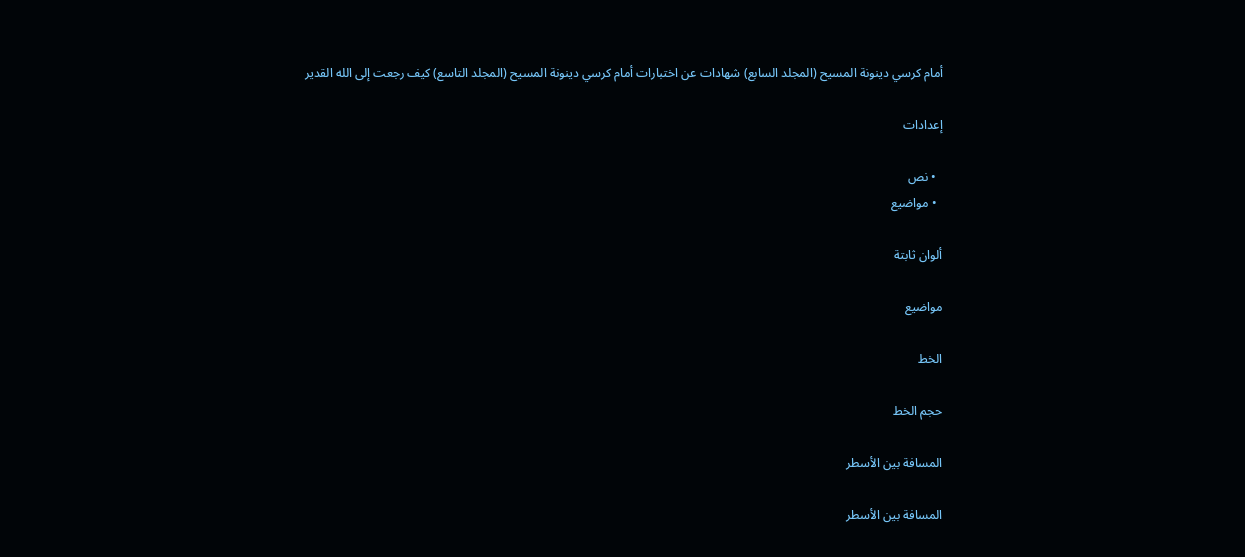أمام كرسي دينونة المسيح (المجلد السابع) شهادات عن اختبارات أمام كرسي دينونة المسيح (المجلد التاسع) كيف رجعت إلى الله القدير

إعدادات

  • نص
  • مواضيع

ألوان ثابتة

مواضيع

الخط

حجم الخط

المسافة بين الأسطر

المسافة بين الأسطر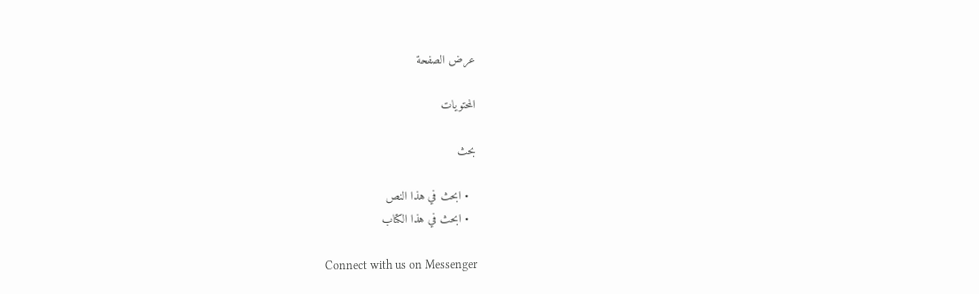عرض الصفحة

المحتويات

بحث

  • ابحث في هذا النص
  • ابحث في هذا الكتاب

Connect with us on Messenger